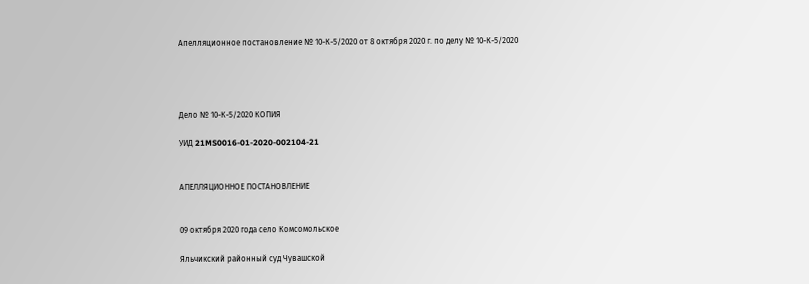Апелляционное постановление № 10-К-5/2020 от 8 октября 2020 г. по делу № 10-К-5/2020




Дело № 10-К-5/2020 КОПИЯ

УИД 21MS0016-01-2020-002104-21


АПЕЛЛЯЦИОННОЕ ПОСТАНОВЛЕНИЕ


09 октября 2020 года село Комсомольское

Яльчикский районный суд Чувашской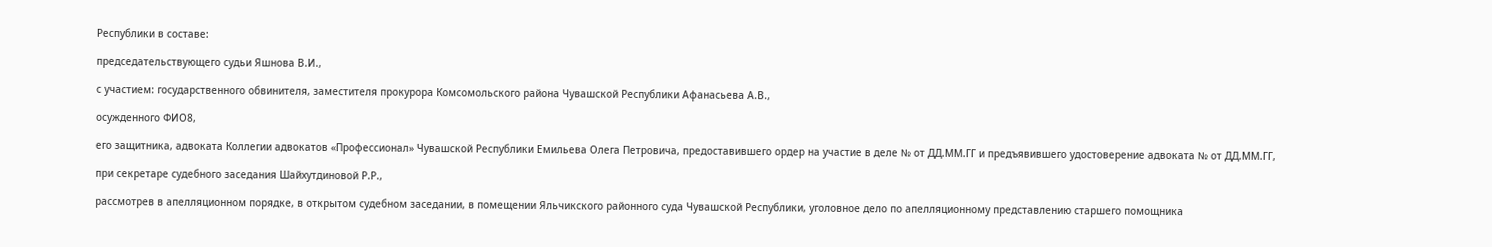Республики в составе:

председательствующего судьи Яшнова В.И.,

с участием: государственного обвинителя, заместителя прокурора Комсомольского района Чувашской Республики Афанасьева А.В.,

осужденного ФИО8,

его защитника, адвоката Коллегии адвокатов «Профессионал» Чувашской Республики Емильева Олега Петровича, предоставившего ордер на участие в деле № от ДД.ММ.ГГ и предъявившего удостоверение адвоката № от ДД.ММ.ГГ,

при секретаре судебного заседания Шайхутдиновой Р.Р.,

рассмотрев в апелляционном порядке, в открытом судебном заседании, в помещении Яльчикского районного суда Чувашской Республики, уголовное дело по апелляционному представлению старшего помощника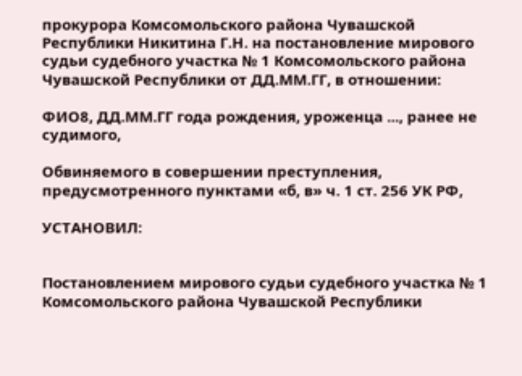прокурора Комсомольского района Чувашской Республики Никитина Г.Н. на постановление мирового судьи судебного участка № 1 Комсомольского района Чувашской Республики от ДД.ММ.ГГ, в отношении:

ФИО8, ДД.ММ.ГГ года рождения, уроженца ..., ранее не судимого,

Обвиняемого в совершении преступления, предусмотренного пунктами «б, в» ч. 1 ст. 256 УК РФ,

УСТАНОВИЛ:


Постановлением мирового судьи судебного участка № 1 Комсомольского района Чувашской Республики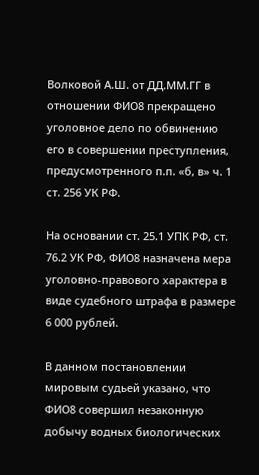Волковой А.Ш. от ДД.ММ.ГГ в отношении ФИО8 прекращено уголовное дело по обвинению его в совершении преступления, предусмотренного п.п. «б, в» ч. 1 ст. 256 УК РФ.

На основании ст. 25.1 УПК РФ, ст. 76.2 УК РФ, ФИО8 назначена мера уголовно-правового характера в виде судебного штрафа в размере 6 000 рублей.

В данном постановлении мировым судьей указано, что ФИО8 совершил незаконную добычу водных биологических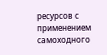ресурсов с применением самоходного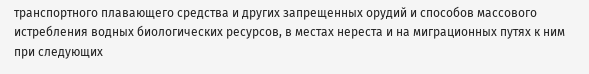транспортного плавающего средства и других запрещенных орудий и способов массового истребления водных биологических ресурсов, в местах нереста и на миграционных путях к ним при следующих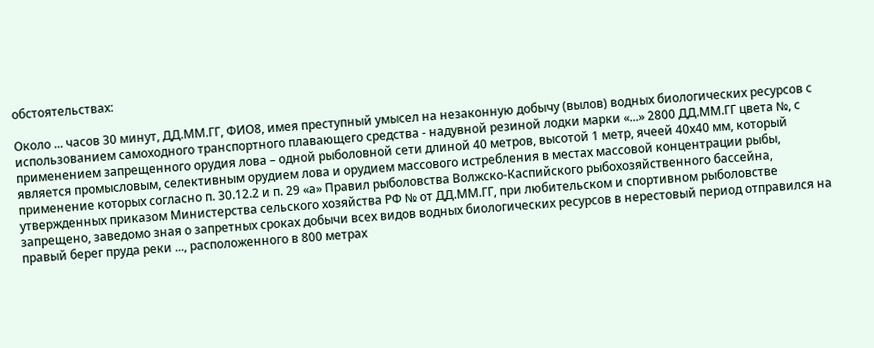обстоятельствах:

Около ... часов 30 минут, ДД.ММ.ГГ, ФИО8, имея преступный умысел на незаконную добычу (вылов) водных биологических ресурсов с использованием самоходного транспортного плавающего средства - надувной резиной лодки марки «...» 2800 ДД.ММ.ГГ цвета №, с применением запрещенного орудия лова – одной рыболовной сети длиной 40 метров, высотой 1 метр, ячеей 40х40 мм, который является промысловым, селективным орудием лова и орудием массового истребления в местах массовой концентрации рыбы, применение которых согласно п. 30.12.2 и п. 29 «а» Правил рыболовства Волжско-Каспийского рыбохозяйственного бассейна, утвержденных приказом Министерства сельского хозяйства РФ № от ДД.ММ.ГГ, при любительском и спортивном рыболовстве запрещено, заведомо зная о запретных сроках добычи всех видов водных биологических ресурсов в нерестовый период отправился на правый берег пруда реки ..., расположенного в 800 метрах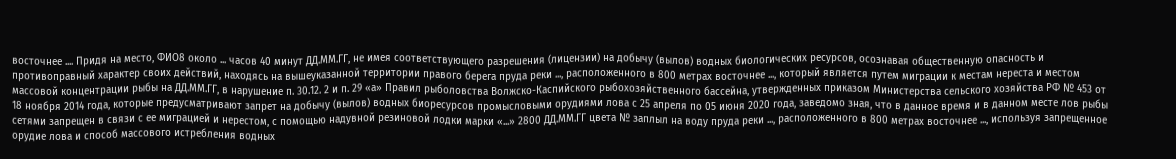восточнее .... Придя на место, ФИО8 около ... часов 40 минут ДД.ММ.ГГ, не имея соответствующего разрешения (лицензии) на добычу (вылов) водных биологических ресурсов, осознавая общественную опасность и противоправный характер своих действий, находясь на вышеуказанной территории правого берега пруда реки ..., расположенного в 800 метрах восточнее ..., который является путем миграции к местам нереста и местом массовой концентрации рыбы на ДД.ММ.ГГ, в нарушение п. 30.12. 2 и п. 29 «а» Правил рыболовства Волжско-Каспийского рыбохозяйственного бассейна, утвержденных приказом Министерства сельского хозяйства РФ № 453 от 18 ноября 2014 года, которые предусматривают запрет на добычу (вылов) водных биоресурсов промысловыми орудиями лова с 25 апреля по 05 июня 2020 года, заведомо зная, что в данное время и в данном месте лов рыбы сетями запрещен в связи с ее миграцией и нерестом, с помощью надувной резиновой лодки марки «...» 2800 ДД.ММ.ГГ цвета № заплыл на воду пруда реки ..., расположенного в 800 метрах восточнее ..., используя запрещенное орудие лова и способ массового истребления водных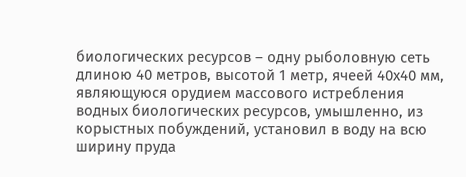биологических ресурсов – одну рыболовную сеть длиною 40 метров, высотой 1 метр, ячеей 40х40 мм, являющуюся орудием массового истребления водных биологических ресурсов, умышленно, из корыстных побуждений, установил в воду на всю ширину пруда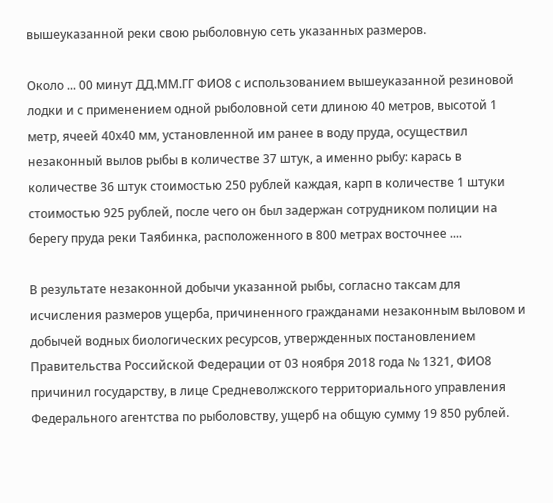вышеуказанной реки свою рыболовную сеть указанных размеров.

Около ... 00 минут ДД.ММ.ГГ ФИО8 с использованием вышеуказанной резиновой лодки и с применением одной рыболовной сети длиною 40 метров, высотой 1 метр, ячеей 40х40 мм, установленной им ранее в воду пруда, осуществил незаконный вылов рыбы в количестве 37 штук, а именно рыбу: карась в количестве 36 штук стоимостью 250 рублей каждая, карп в количестве 1 штуки стоимостью 925 рублей, после чего он был задержан сотрудником полиции на берегу пруда реки Таябинка, расположенного в 800 метрах восточнее ....

В результате незаконной добычи указанной рыбы, согласно таксам для исчисления размеров ущерба, причиненного гражданами незаконным выловом и добычей водных биологических ресурсов, утвержденных постановлением Правительства Российской Федерации от 03 ноября 2018 года № 1321, ФИО8 причинил государству, в лице Средневолжского территориального управления Федерального агентства по рыболовству, ущерб на общую сумму 19 850 рублей.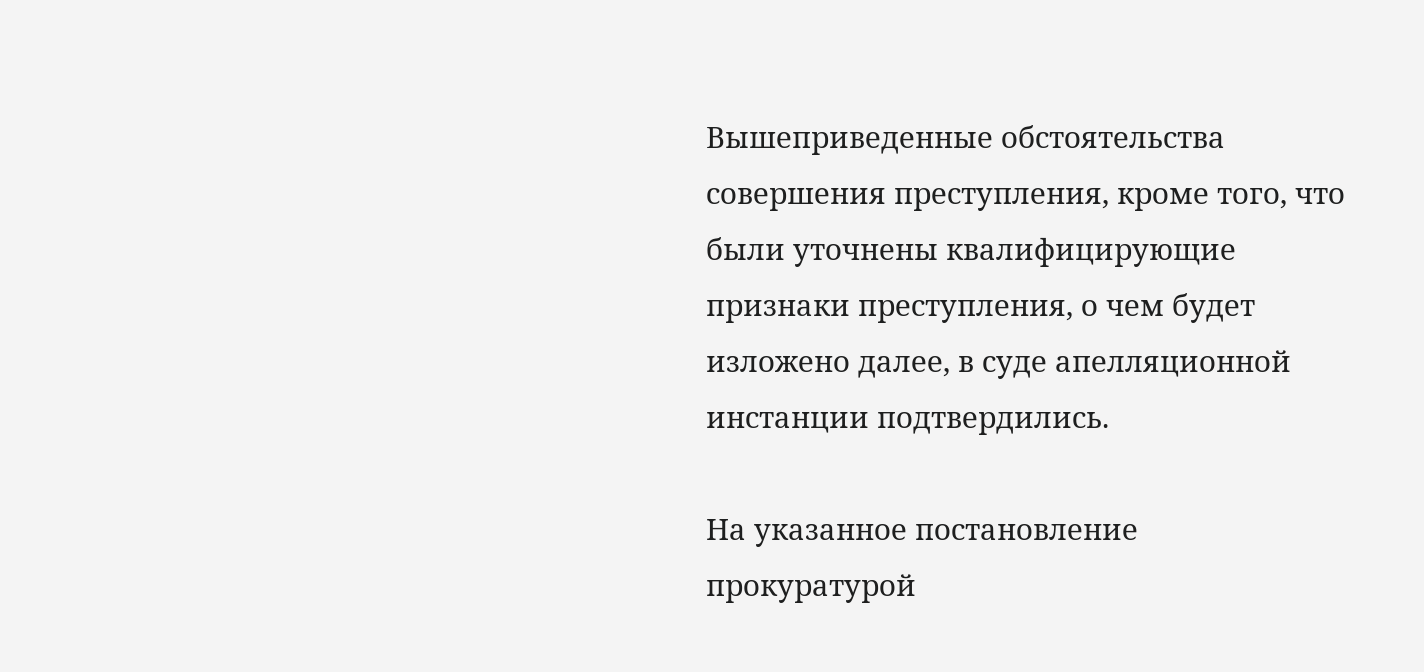Вышеприведенные обстоятельства совершения преступления, кроме того, что были уточнены квалифицирующие признаки преступления, о чем будет изложено далее, в суде апелляционной инстанции подтвердились.

На указанное постановление прокуратурой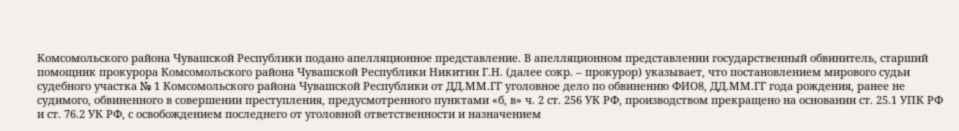Комсомольского района Чувашской Республики подано апелляционное представление. В апелляционном представлении государственный обвинитель, старший помощник прокурора Комсомольского района Чувашской Республики Никитин Г.Н. (далее сокр. – прокурор) указывает, что постановлением мирового судьи судебного участка № 1 Комсомольского района Чувашской Республики от ДД.ММ.ГГ уголовное дело по обвинению ФИО8, ДД.ММ.ГГ года рождения, ранее не судимого, обвиненного в совершении преступления, предусмотренного пунктами «б, в» ч. 2 ст. 256 УК РФ, производством прекращено на основании ст. 25.1 УПК РФ и ст. 76.2 УК РФ, с освобождением последнего от уголовной ответственности и назначением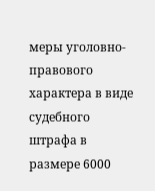меры уголовно-правового характера в виде судебного штрафа в размере 6000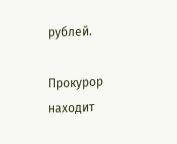рублей.

Прокурор находит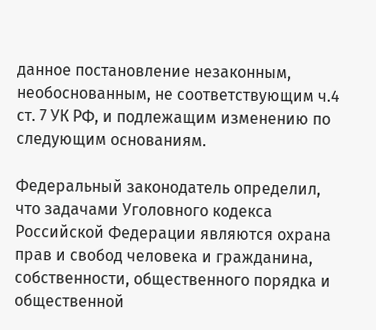данное постановление незаконным, необоснованным, не соответствующим ч.4 ст. 7 УК РФ, и подлежащим изменению по следующим основаниям.

Федеральный законодатель определил, что задачами Уголовного кодекса Российской Федерации являются охрана прав и свобод человека и гражданина, собственности, общественного порядка и общественной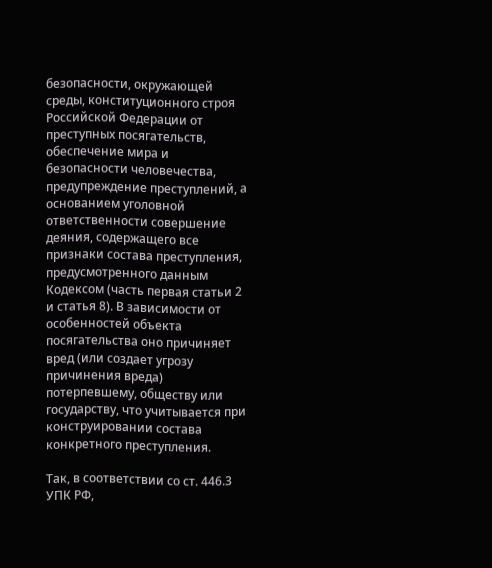безопасности, окружающей среды, конституционного строя Российской Федерации от преступных посягательств, обеспечение мира и безопасности человечества, предупреждение преступлений, а основанием уголовной ответственности совершение деяния, содержащего все признаки состава преступления, предусмотренного данным Кодексом (часть первая статьи 2 и статья 8). В зависимости от особенностей объекта посягательства оно причиняет вред (или создает угрозу причинения вреда) потерпевшему, обществу или государству, что учитывается при конструировании состава конкретного преступления.

Так, в соответствии со ст. 446.3 УПК РФ,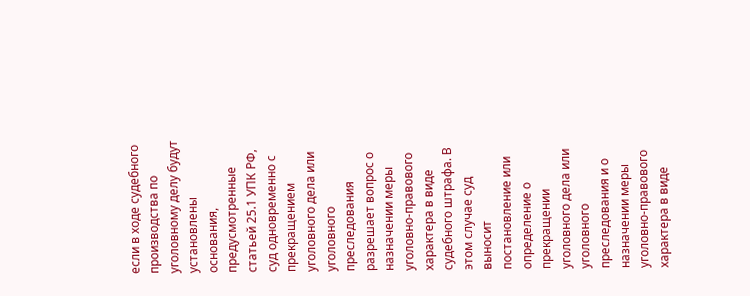если в ходе судебного производства по уголовному делу будут установлены основания, предусмотренные статьей 25.1 УПК РФ, суд одновременно с прекращением уголовного дела или уголовного преследования разрешает вопрос о назначении меры уголовно-правового характера в виде судебного штрафа. В этом случае суд выносит постановление или определение о прекращении уголовного дела или уголовного преследования и о назначении меры уголовно-правового характера в виде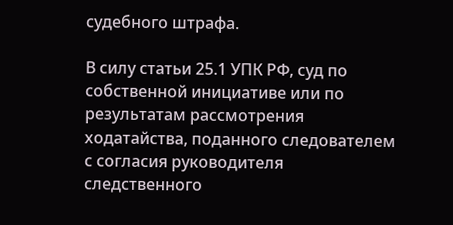судебного штрафа.

В силу статьи 25.1 УПК РФ, суд по собственной инициативе или по результатам рассмотрения ходатайства, поданного следователем с согласия руководителя следственного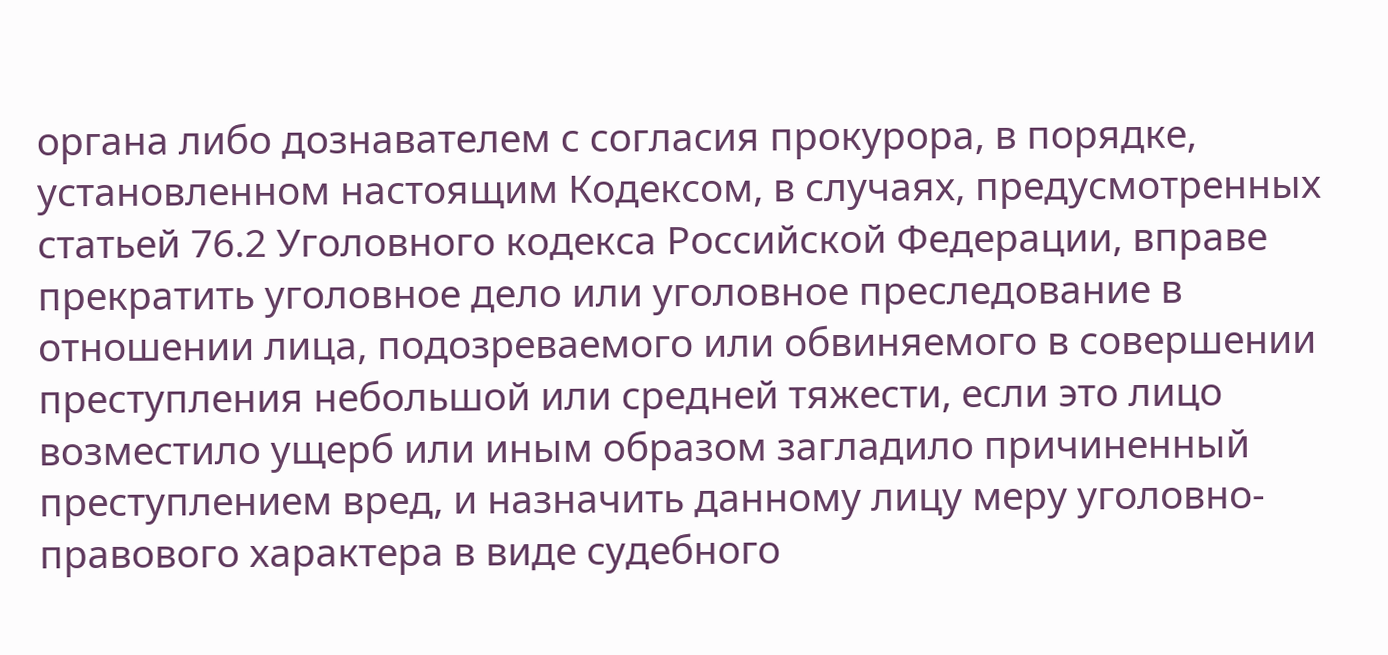органа либо дознавателем с согласия прокурора, в порядке, установленном настоящим Кодексом, в случаях, предусмотренных статьей 76.2 Уголовного кодекса Российской Федерации, вправе прекратить уголовное дело или уголовное преследование в отношении лица, подозреваемого или обвиняемого в совершении преступления небольшой или средней тяжести, если это лицо возместило ущерб или иным образом загладило причиненный преступлением вред, и назначить данному лицу меру уголовно-правового характера в виде судебного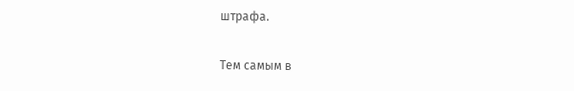штрафа.

Тем самым в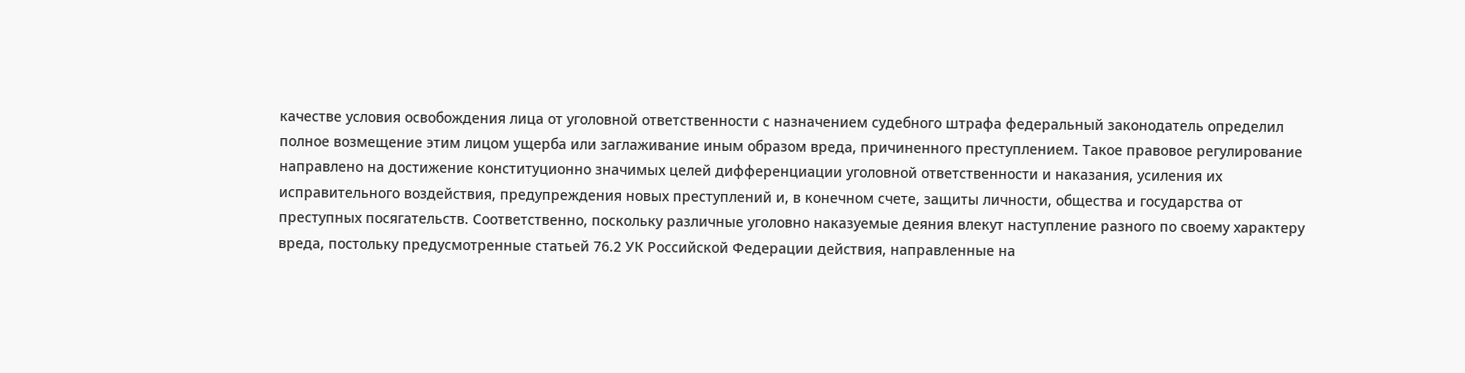качестве условия освобождения лица от уголовной ответственности с назначением судебного штрафа федеральный законодатель определил полное возмещение этим лицом ущерба или заглаживание иным образом вреда, причиненного преступлением. Такое правовое регулирование направлено на достижение конституционно значимых целей дифференциации уголовной ответственности и наказания, усиления их исправительного воздействия, предупреждения новых преступлений и, в конечном счете, защиты личности, общества и государства от преступных посягательств. Соответственно, поскольку различные уголовно наказуемые деяния влекут наступление разного по своему характеру вреда, постольку предусмотренные статьей 76.2 УК Российской Федерации действия, направленные на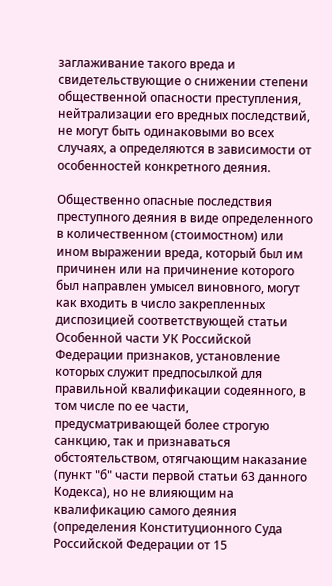заглаживание такого вреда и свидетельствующие о снижении степени общественной опасности преступления, нейтрализации его вредных последствий, не могут быть одинаковыми во всех случаях, а определяются в зависимости от особенностей конкретного деяния.

Общественно опасные последствия преступного деяния в виде определенного в количественном (стоимостном) или ином выражении вреда, который был им причинен или на причинение которого был направлен умысел виновного, могут как входить в число закрепленных диспозицией соответствующей статьи Особенной части УК Российской Федерации признаков, установление которых служит предпосылкой для правильной квалификации содеянного, в том числе по ее части, предусматривающей более строгую санкцию, так и признаваться обстоятельством, отягчающим наказание (пункт "б" части первой статьи 63 данного Кодекса), но не влияющим на квалификацию самого деяния (определения Конституционного Суда Российской Федерации от 15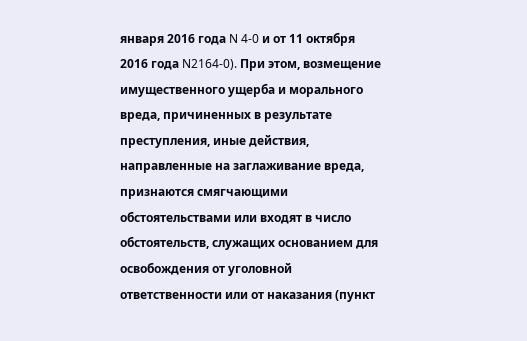января 2016 года N 4-0 и от 11 октября 2016 года N2164-0). При этом, возмещение имущественного ущерба и морального вреда, причиненных в результате преступления, иные действия, направленные на заглаживание вреда, признаются смягчающими обстоятельствами или входят в число обстоятельств, служащих основанием для освобождения от уголовной ответственности или от наказания (пункт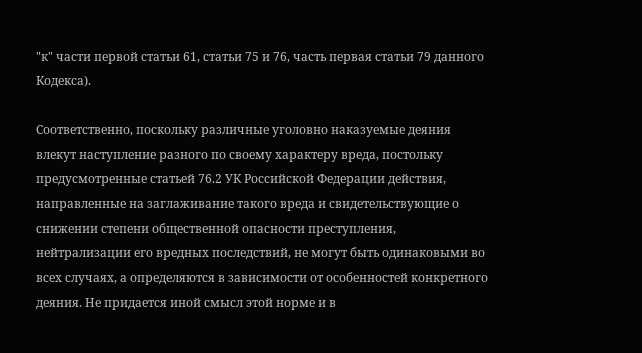"к" части первой статьи 61, статьи 75 и 76, часть первая статьи 79 данного Кодекса).

Соответственно, поскольку различные уголовно наказуемые деяния влекут наступление разного по своему характеру вреда, постольку предусмотренные статьей 76.2 УК Российской Федерации действия, направленные на заглаживание такого вреда и свидетельствующие о снижении степени общественной опасности преступления, нейтрализации его вредных последствий, не могут быть одинаковыми во всех случаях, а определяются в зависимости от особенностей конкретного деяния. Не придается иной смысл этой норме и в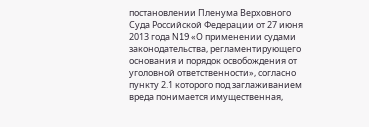постановлении Пленума Верховного Суда Российской Федерации от 27 июня 2013 года N19 «О применении судами законодательства, регламентирующего основания и порядок освобождения от уголовной ответственности», согласно пункту 2.1 которого под заглаживанием вреда понимается имущественная,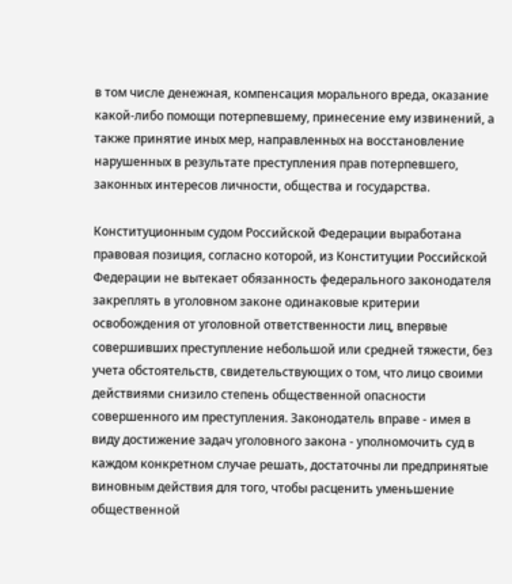в том числе денежная, компенсация морального вреда, оказание какой-либо помощи потерпевшему, принесение ему извинений, а также принятие иных мер, направленных на восстановление нарушенных в результате преступления прав потерпевшего, законных интересов личности, общества и государства.

Конституционным судом Российской Федерации выработана правовая позиция, согласно которой, из Конституции Российской Федерации не вытекает обязанность федерального законодателя закреплять в уголовном законе одинаковые критерии освобождения от уголовной ответственности лиц, впервые совершивших преступление небольшой или средней тяжести, без учета обстоятельств, свидетельствующих о том, что лицо своими действиями снизило степень общественной опасности совершенного им преступления. Законодатель вправе - имея в виду достижение задач уголовного закона - уполномочить суд в каждом конкретном случае решать, достаточны ли предпринятые виновным действия для того, чтобы расценить уменьшение общественной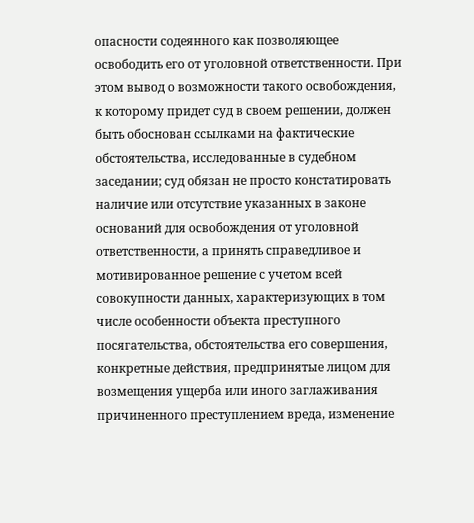опасности содеянного как позволяющее освободить его от уголовной ответственности. При этом вывод о возможности такого освобождения, к которому придет суд в своем решении, должен быть обоснован ссылками на фактические обстоятельства, исследованные в судебном заседании; суд обязан не просто констатировать наличие или отсутствие указанных в законе оснований для освобождения от уголовной ответственности, а принять справедливое и мотивированное решение с учетом всей совокупности данных, характеризующих в том числе особенности объекта преступного посягательства, обстоятельства его совершения, конкретные действия, предпринятые лицом для возмещения ущерба или иного заглаживания причиненного преступлением вреда, изменение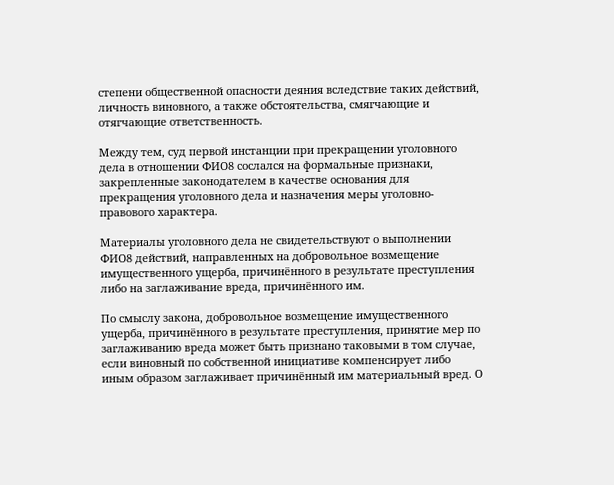степени общественной опасности деяния вследствие таких действий, личность виновного, а также обстоятельства, смягчающие и отягчающие ответственность.

Между тем, суд первой инстанции при прекращении уголовного дела в отношении ФИО8 сослался на формальные признаки, закрепленные законодателем в качестве основания для прекращения уголовного дела и назначения меры уголовно-правового характера.

Материалы уголовного дела не свидетельствуют о выполнении ФИО8 действий, направленных на добровольное возмещение имущественного ущерба, причинённого в результате преступления либо на заглаживание вреда, причинённого им.

По смыслу закона, добровольное возмещение имущественного ущерба, причинённого в результате преступления, принятие мер по заглаживанию вреда может быть признано таковыми в том случае, если виновный по собственной инициативе компенсирует либо иным образом заглаживает причинённый им материальный вред. О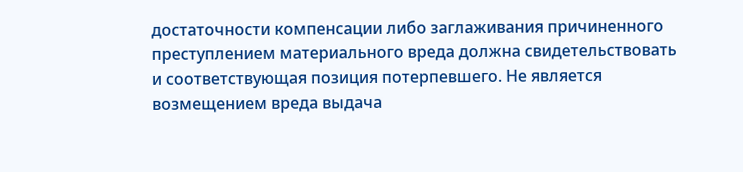достаточности компенсации либо заглаживания причиненного преступлением материального вреда должна свидетельствовать и соответствующая позиция потерпевшего. Не является возмещением вреда выдача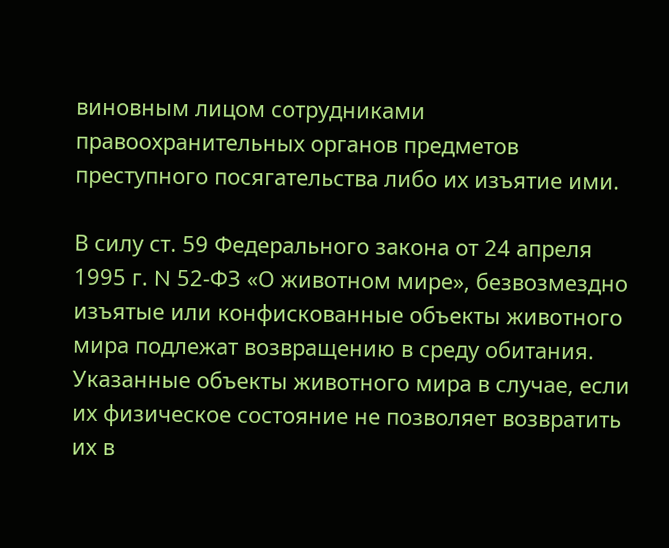виновным лицом сотрудниками правоохранительных органов предметов преступного посягательства либо их изъятие ими.

В силу ст. 59 Федерального закона от 24 апреля 1995 г. N 52-ФЗ «О животном мире», безвозмездно изъятые или конфискованные объекты животного мира подлежат возвращению в среду обитания. Указанные объекты животного мира в случае, если их физическое состояние не позволяет возвратить их в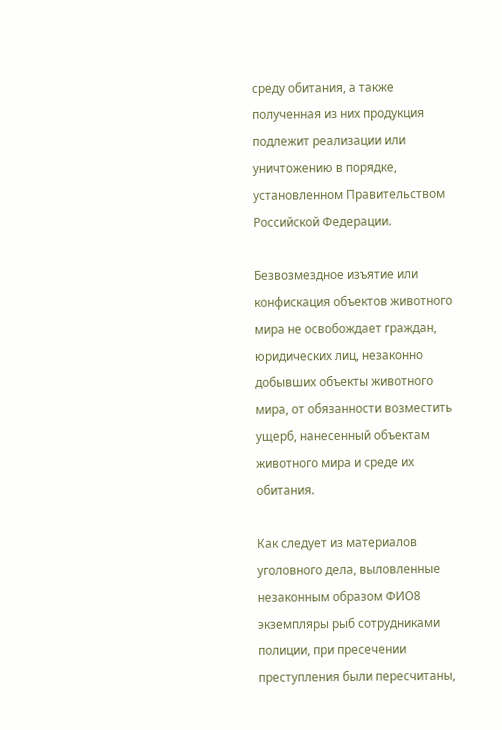среду обитания, а также полученная из них продукция подлежит реализации или уничтожению в порядке, установленном Правительством Российской Федерации.

Безвозмездное изъятие или конфискация объектов животного мира не освобождает граждан, юридических лиц, незаконно добывших объекты животного мира, от обязанности возместить ущерб, нанесенный объектам животного мира и среде их обитания.

Как следует из материалов уголовного дела, выловленные незаконным образом ФИО8 экземпляры рыб сотрудниками полиции, при пресечении преступления были пересчитаны,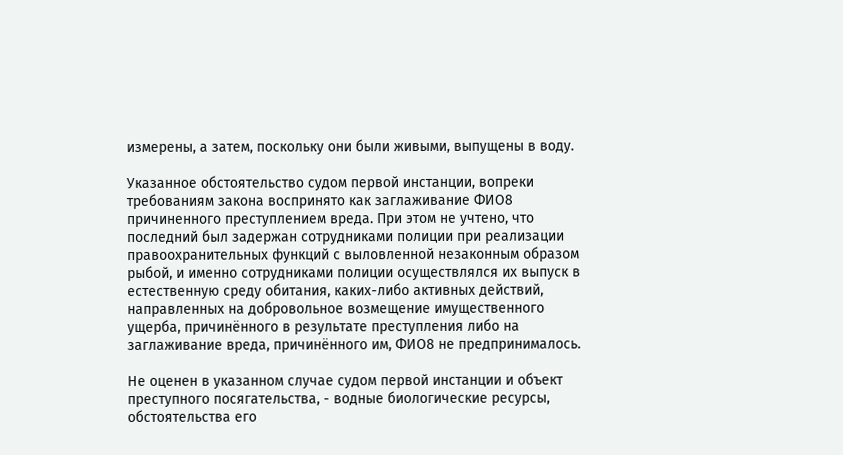измерены, а затем, поскольку они были живыми, выпущены в воду.

Указанное обстоятельство судом первой инстанции, вопреки требованиям закона воспринято как заглаживание ФИО8 причиненного преступлением вреда. При этом не учтено, что последний был задержан сотрудниками полиции при реализации правоохранительных функций с выловленной незаконным образом рыбой, и именно сотрудниками полиции осуществлялся их выпуск в естественную среду обитания, каких-либо активных действий, направленных на добровольное возмещение имущественного ущерба, причинённого в результате преступления либо на заглаживание вреда, причинённого им, ФИО8 не предпринималось.

Не оценен в указанном случае судом первой инстанции и объект преступного посягательства, - водные биологические ресурсы, обстоятельства его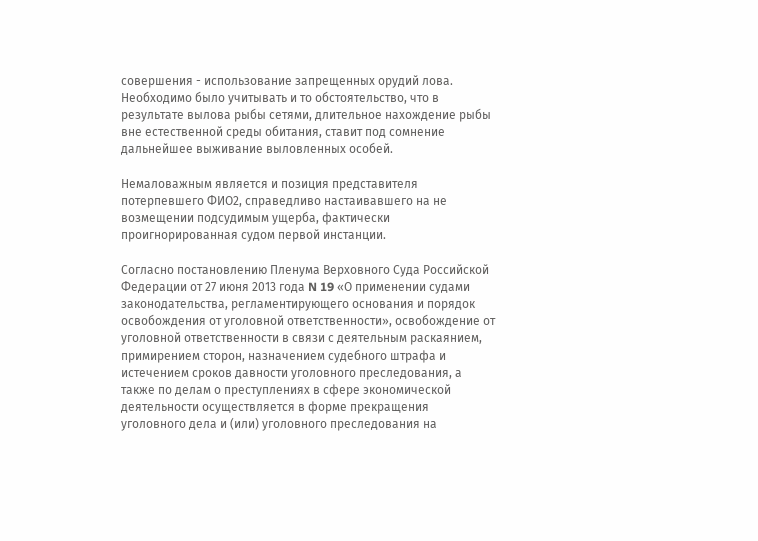совершения - использование запрещенных орудий лова. Необходимо было учитывать и то обстоятельство, что в результате вылова рыбы сетями, длительное нахождение рыбы вне естественной среды обитания, ставит под сомнение дальнейшее выживание выловленных особей.

Немаловажным является и позиция представителя потерпевшего ФИО2, справедливо настаивавшего на не возмещении подсудимым ущерба, фактически проигнорированная судом первой инстанции.

Согласно постановлению Пленума Верховного Суда Российской Федерации от 27 июня 2013 года N 19 «О применении судами законодательства, регламентирующего основания и порядок освобождения от уголовной ответственности», освобождение от уголовной ответственности в связи с деятельным раскаянием, примирением сторон, назначением судебного штрафа и истечением сроков давности уголовного преследования, а также по делам о преступлениях в сфере экономической деятельности осуществляется в форме прекращения уголовного дела и (или) уголовного преследования на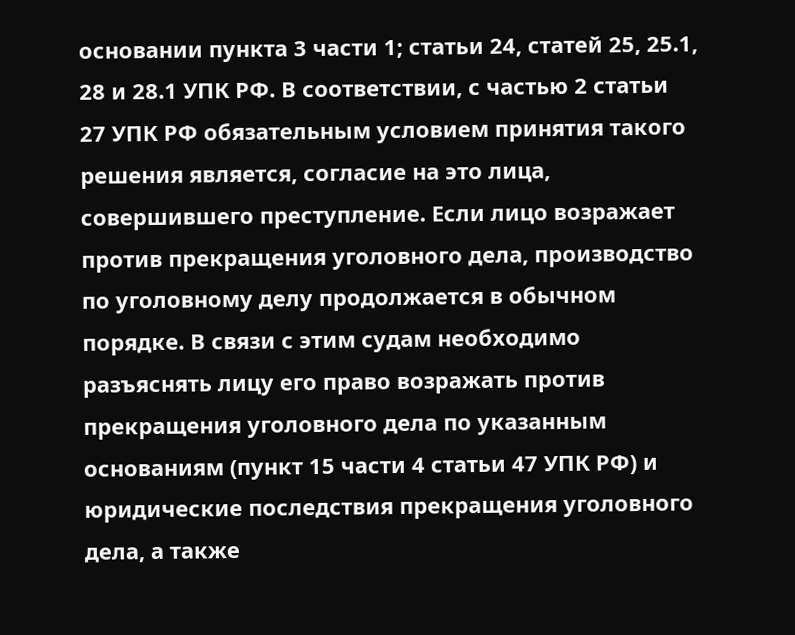основании пункта 3 части 1; статьи 24, статей 25, 25.1, 28 и 28.1 УПК РФ. В соответствии, с частью 2 статьи 27 УПК РФ обязательным условием принятия такого решения является, согласие на это лица, совершившего преступление. Если лицо возражает против прекращения уголовного дела, производство по уголовному делу продолжается в обычном порядке. В связи с этим судам необходимо разъяснять лицу его право возражать против прекращения уголовного дела по указанным основаниям (пункт 15 части 4 статьи 47 УПК РФ) и юридические последствия прекращения уголовного дела, а также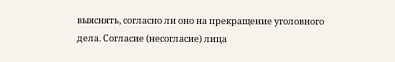выяснять, согласно ли оно на прекращение уголовного дела. Согласие (несогласие) лица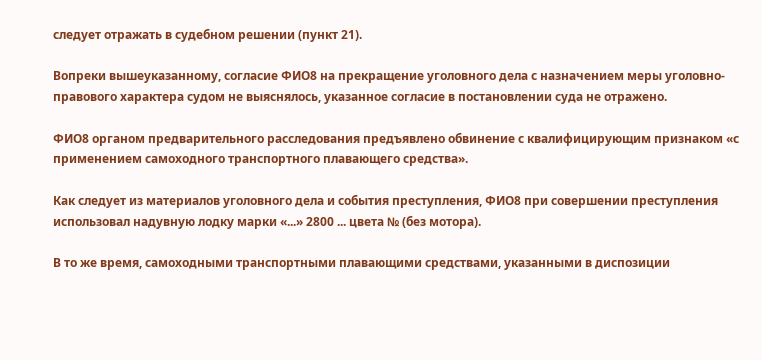следует отражать в судебном решении (пункт 21).

Вопреки вышеуказанному, согласие ФИО8 на прекращение уголовного дела с назначением меры уголовно-правового характера судом не выяснялось, указанное согласие в постановлении суда не отражено.

ФИО8 органом предварительного расследования предъявлено обвинение с квалифицирующим признаком «с применением самоходного транспортного плавающего средства».

Как следует из материалов уголовного дела и события преступления, ФИО8 при совершении преступления использовал надувную лодку марки «...» 2800 ... цвета № (без мотора).

В то же время, самоходными транспортными плавающими средствами, указанными в диспозиции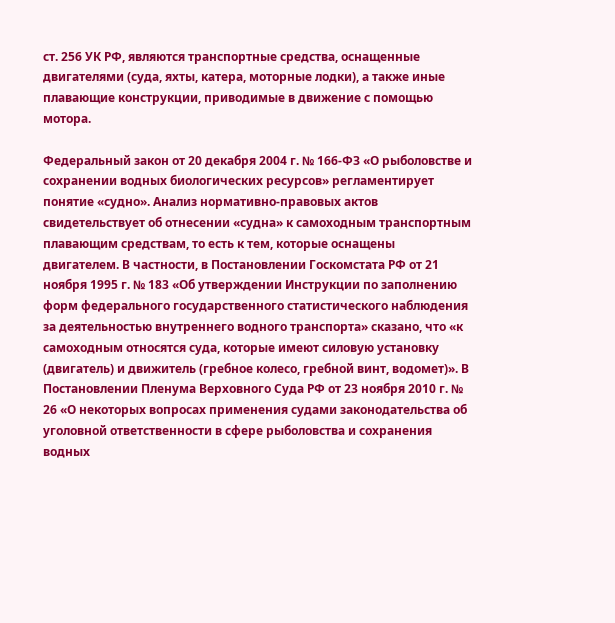ст. 256 УК РФ, являются транспортные средства, оснащенные двигателями (суда, яхты, катера, моторные лодки), а также иные плавающие конструкции, приводимые в движение с помощью мотора.

Федеральный закон от 20 декабря 2004 г. № 166-ФЗ «О рыболовстве и сохранении водных биологических ресурсов» регламентирует понятие «судно». Анализ нормативно-правовых актов свидетельствует об отнесении «судна» к самоходным транспортным плавающим средствам, то есть к тем, которые оснащены двигателем. В частности, в Постановлении Госкомстата РФ от 21 ноября 1995 г. № 183 «Об утверждении Инструкции по заполнению форм федерального государственного статистического наблюдения за деятельностью внутреннего водного транспорта» сказано, что «к самоходным относятся суда, которые имеют силовую установку (двигатель) и движитель (гребное колесо, гребной винт, водомет)». В Постановлении Пленума Верховного Суда РФ от 23 ноября 2010 г. № 26 «О некоторых вопросах применения судами законодательства об уголовной ответственности в сфере рыболовства и сохранения водных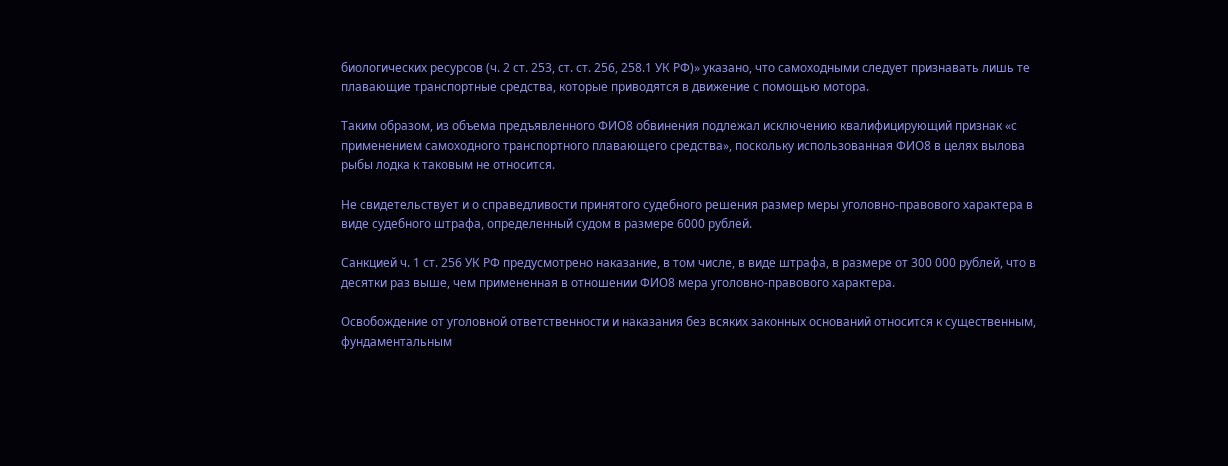биологических ресурсов (ч. 2 ст. 253, ст. ст. 256, 258.1 УК РФ)» указано, что самоходными следует признавать лишь те плавающие транспортные средства, которые приводятся в движение с помощью мотора.

Таким образом, из объема предъявленного ФИО8 обвинения подлежал исключению квалифицирующий признак «с применением самоходного транспортного плавающего средства», поскольку использованная ФИО8 в целях вылова рыбы лодка к таковым не относится.

Не свидетельствует и о справедливости принятого судебного решения размер меры уголовно-правового характера в виде судебного штрафа, определенный судом в размере 6000 рублей.

Санкцией ч. 1 ст. 256 УК РФ предусмотрено наказание, в том числе, в виде штрафа, в размере от 300 000 рублей, что в десятки раз выше, чем примененная в отношении ФИО8 мера уголовно-правового характера.

Освобождение от уголовной ответственности и наказания без всяких законных оснований относится к существенным, фундаментальным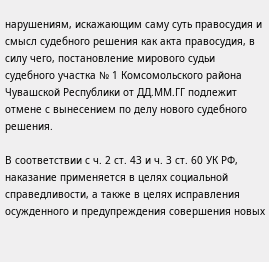нарушениям, искажающим саму суть правосудия и смысл судебного решения как акта правосудия, в силу чего, постановление мирового судьи судебного участка № 1 Комсомольского района Чувашской Республики от ДД.ММ.ГГ подлежит отмене с вынесением по делу нового судебного решения.

В соответствии с ч. 2 ст. 43 и ч. 3 ст. 60 УК РФ, наказание применяется в целях социальной справедливости, а также в целях исправления осужденного и предупреждения совершения новых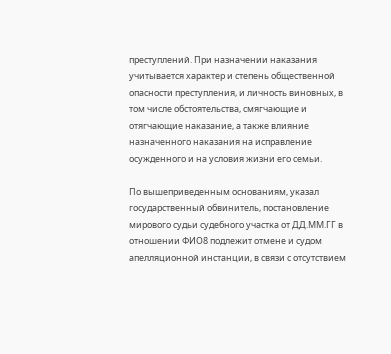преступлений. При назначении наказания учитывается характер и степень общественной опасности преступления, и личность виновных, в том числе обстоятельства, смягчающие и отягчающие наказание, а также влияние назначенного наказания на исправление осужденного и на условия жизни его семьи.

По вышеприведенным основаниям, указал государственный обвинитель, постановление мирового судьи судебного участка от ДД.ММ.ГГ в отношении ФИО8 подлежит отмене и судом апелляционной инстанции, в связи с отсутствием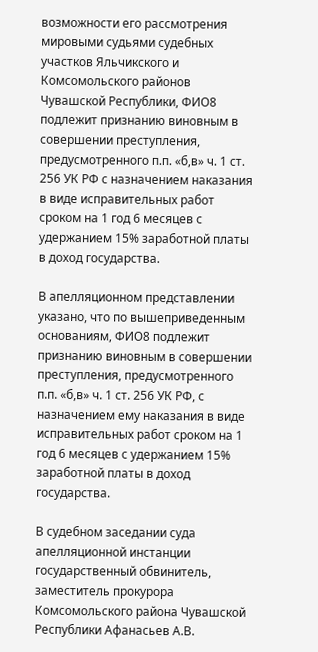возможности его рассмотрения мировыми судьями судебных участков Яльчикского и Комсомольского районов Чувашской Республики, ФИО8 подлежит признанию виновным в совершении преступления, предусмотренного п.п. «б,в» ч. 1 ст. 256 УК РФ с назначением наказания в виде исправительных работ сроком на 1 год 6 месяцев с удержанием 15% заработной платы в доход государства.

В апелляционном представлении указано, что по вышеприведенным основаниям, ФИО8 подлежит признанию виновным в совершении преступления, предусмотренного п.п. «б,в» ч. 1 ст. 256 УК РФ, с назначением ему наказания в виде исправительных работ сроком на 1 год 6 месяцев с удержанием 15% заработной платы в доход государства.

В судебном заседании суда апелляционной инстанции государственный обвинитель, заместитель прокурора Комсомольского района Чувашской Республики Афанасьев А.В.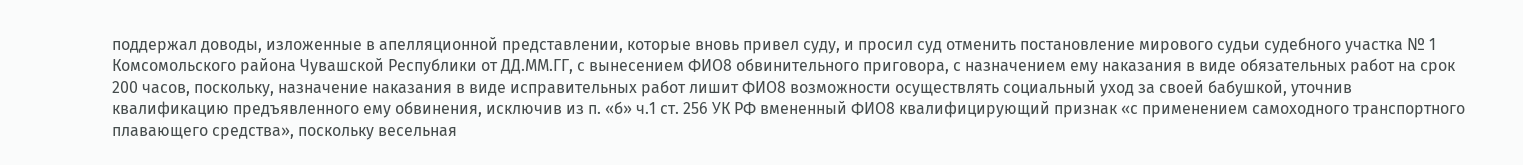поддержал доводы, изложенные в апелляционной представлении, которые вновь привел суду, и просил суд отменить постановление мирового судьи судебного участка № 1 Комсомольского района Чувашской Республики от ДД.ММ.ГГ, с вынесением ФИО8 обвинительного приговора, с назначением ему наказания в виде обязательных работ на срок 200 часов, поскольку, назначение наказания в виде исправительных работ лишит ФИО8 возможности осуществлять социальный уход за своей бабушкой, уточнив квалификацию предъявленного ему обвинения, исключив из п. «б» ч.1 ст. 256 УК РФ вмененный ФИО8 квалифицирующий признак «с применением самоходного транспортного плавающего средства», поскольку весельная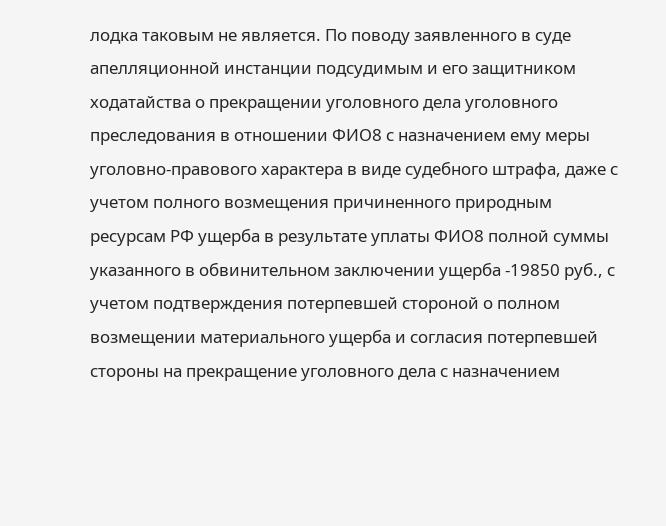лодка таковым не является. По поводу заявленного в суде апелляционной инстанции подсудимым и его защитником ходатайства о прекращении уголовного дела уголовного преследования в отношении ФИО8 с назначением ему меры уголовно-правового характера в виде судебного штрафа, даже с учетом полного возмещения причиненного природным ресурсам РФ ущерба в результате уплаты ФИО8 полной суммы указанного в обвинительном заключении ущерба -19850 руб., с учетом подтверждения потерпевшей стороной о полном возмещении материального ущерба и согласия потерпевшей стороны на прекращение уголовного дела с назначением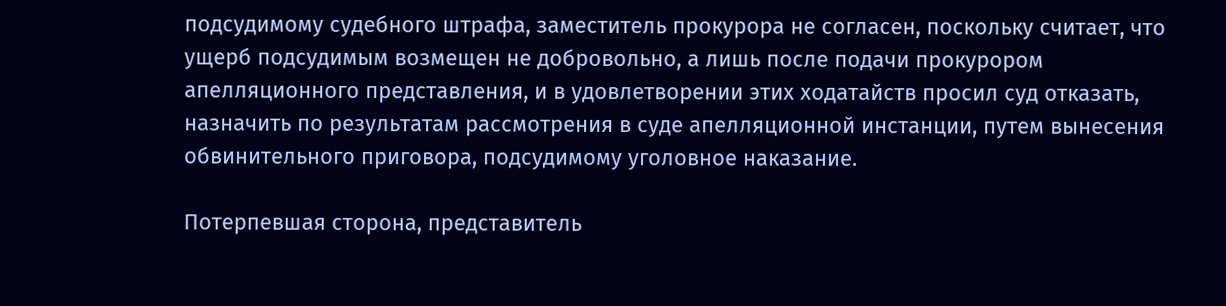подсудимому судебного штрафа, заместитель прокурора не согласен, поскольку считает, что ущерб подсудимым возмещен не добровольно, а лишь после подачи прокурором апелляционного представления, и в удовлетворении этих ходатайств просил суд отказать, назначить по результатам рассмотрения в суде апелляционной инстанции, путем вынесения обвинительного приговора, подсудимому уголовное наказание.

Потерпевшая сторона, представитель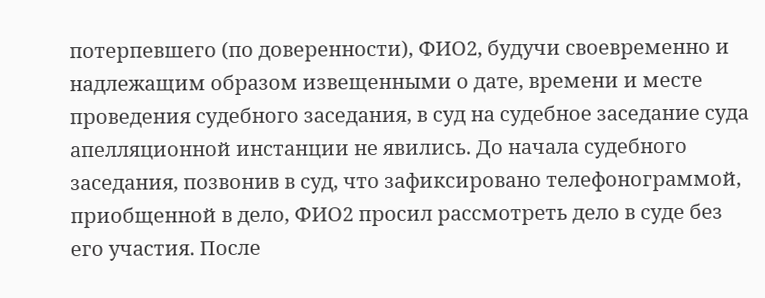потерпевшего (по доверенности), ФИО2, будучи своевременно и надлежащим образом извещенными о дате, времени и месте проведения судебного заседания, в суд на судебное заседание суда апелляционной инстанции не явились. До начала судебного заседания, позвонив в суд, что зафиксировано телефонограммой, приобщенной в дело, ФИО2 просил рассмотреть дело в суде без его участия. После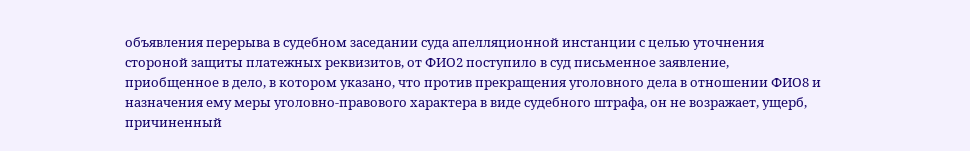объявления перерыва в судебном заседании суда апелляционной инстанции с целью уточнения стороной защиты платежных реквизитов, от ФИО2 поступило в суд письменное заявление, приобщенное в дело, в котором указано, что против прекращения уголовного дела в отношении ФИО8 и назначения ему меры уголовно-правового характера в виде судебного штрафа, он не возражает, ущерб, причиненный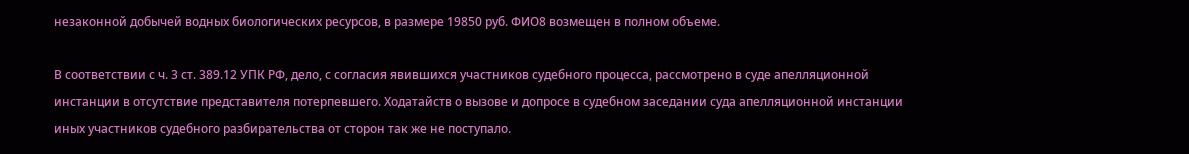незаконной добычей водных биологических ресурсов, в размере 19850 руб. ФИО8 возмещен в полном объеме.

В соответствии с ч. 3 ст. 389.12 УПК РФ, дело, с согласия явившихся участников судебного процесса, рассмотрено в суде апелляционной инстанции в отсутствие представителя потерпевшего. Ходатайств о вызове и допросе в судебном заседании суда апелляционной инстанции иных участников судебного разбирательства от сторон так же не поступало.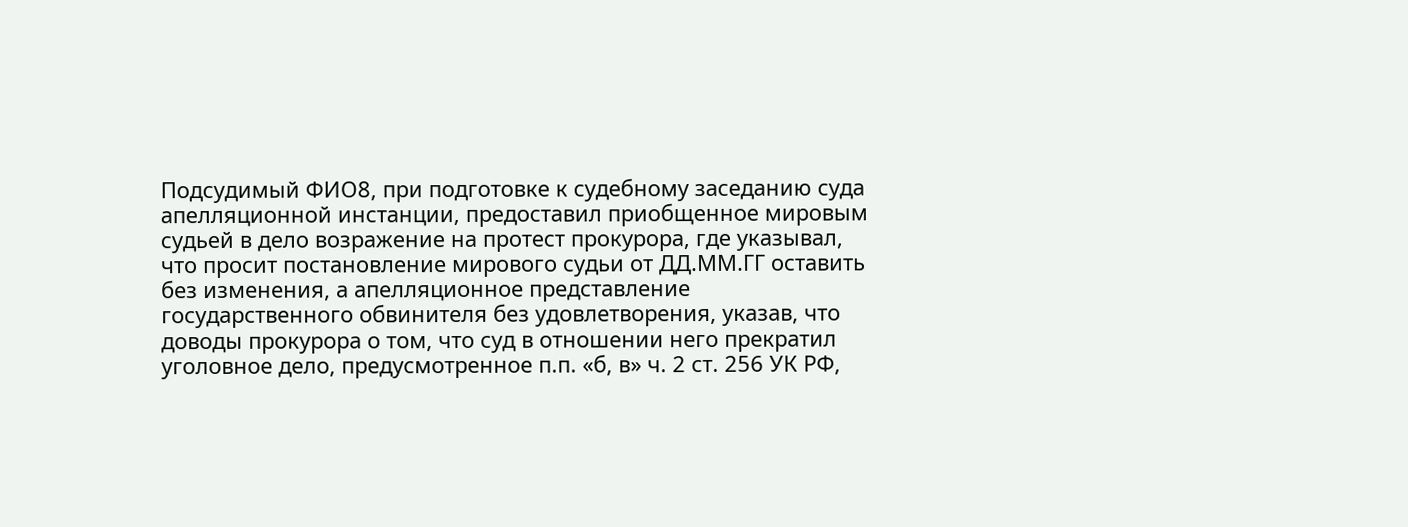Подсудимый ФИО8, при подготовке к судебному заседанию суда апелляционной инстанции, предоставил приобщенное мировым судьей в дело возражение на протест прокурора, где указывал, что просит постановление мирового судьи от ДД.ММ.ГГ оставить без изменения, а апелляционное представление государственного обвинителя без удовлетворения, указав, что доводы прокурора о том, что суд в отношении него прекратил уголовное дело, предусмотренное п.п. «б, в» ч. 2 ст. 256 УК РФ,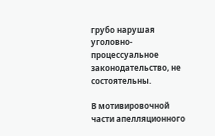грубо нарушая уголовно-процессуальное законодательство, не состоятельны.

В мотивировочной части апелляционного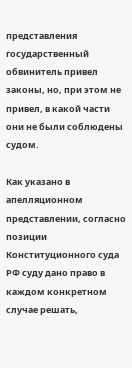представления государственный обвинитель привел законы, но, при этом не привел, в какой части они не были соблюдены судом.

Как указано в апелляционном представлении, согласно позиции Конституционного суда РФ суду дано право в каждом конкретном случае решать,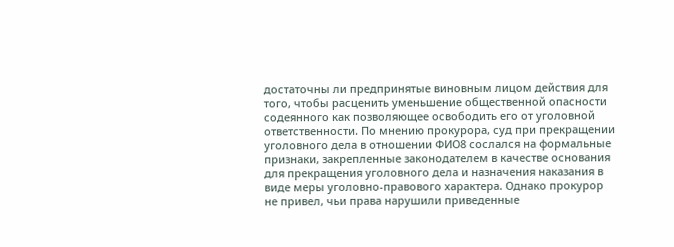достаточны ли предпринятые виновным лицом действия для того, чтобы расценить уменьшение общественной опасности содеянного как позволяющее освободить его от уголовной ответственности. По мнению прокурора, суд при прекращении уголовного дела в отношении ФИО8 сослался на формальные признаки, закрепленные законодателем в качестве основания для прекращения уголовного дела и назначения наказания в виде меры уголовно-правового характера. Однако прокурор не привел, чьи права нарушили приведенные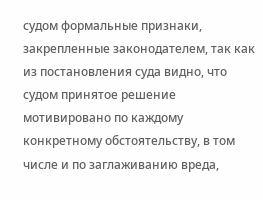судом формальные признаки, закрепленные законодателем, так как из постановления суда видно, что судом принятое решение мотивировано по каждому конкретному обстоятельству, в том числе и по заглаживанию вреда,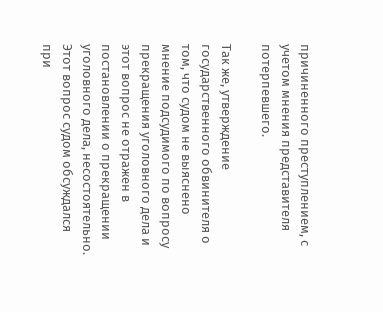причиненного преступлением, с учетом мнения представителя потерпевшего.

Так же, утверждение государственного обвинителя о том, что судом не выяснено мнение подсудимого по вопросу прекращения уголовного дела и этот вопрос не отражен в постановлении о прекращении уголовного дела, несостоятельно. Этот вопрос судом обсуждался при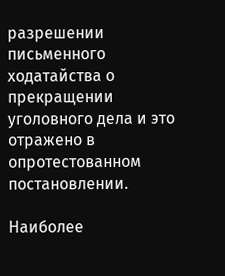разрешении письменного ходатайства о прекращении уголовного дела и это отражено в опротестованном постановлении.

Наиболее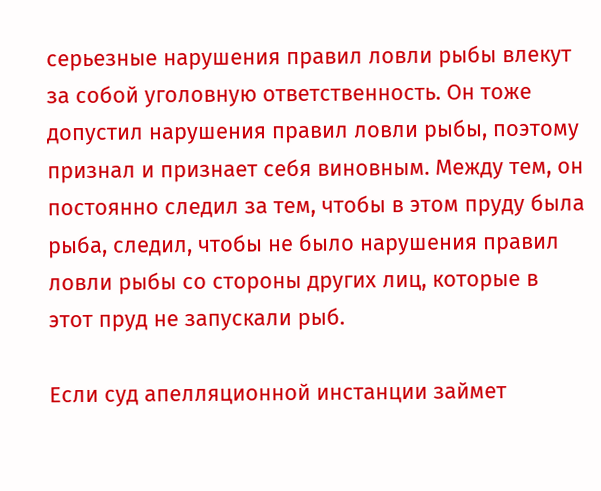серьезные нарушения правил ловли рыбы влекут за собой уголовную ответственность. Он тоже допустил нарушения правил ловли рыбы, поэтому признал и признает себя виновным. Между тем, он постоянно следил за тем, чтобы в этом пруду была рыба, следил, чтобы не было нарушения правил ловли рыбы со стороны других лиц, которые в этот пруд не запускали рыб.

Если суд апелляционной инстанции займет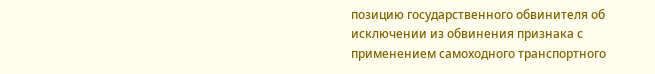позицию государственного обвинителя об исключении из обвинения признака с применением самоходного транспортного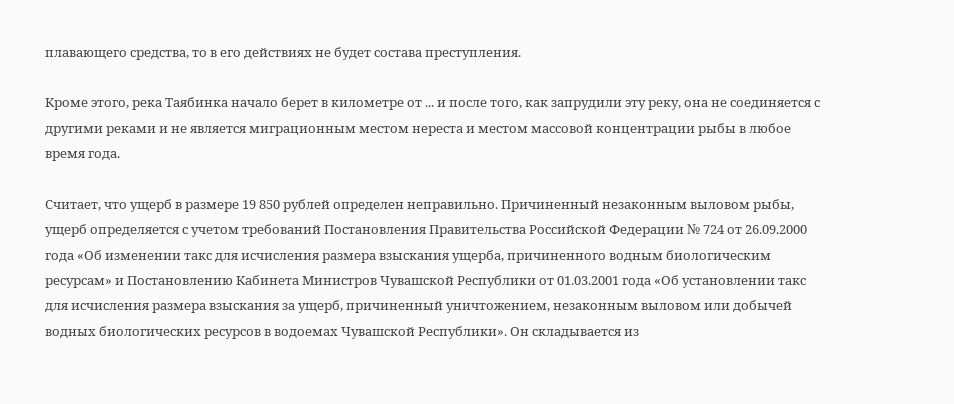плавающего средства, то в его действиях не будет состава преступления.

Кроме этого, река Таябинка начало берет в километре от ... и после того, как запрудили эту реку, она не соединяется с другими реками и не является миграционным местом нереста и местом массовой концентрации рыбы в любое время года.

Считает, что ущерб в размере 19 850 рублей определен неправильно. Причиненный незаконным выловом рыбы, ущерб определяется с учетом требований Постановления Правительства Российской Федерации № 724 от 26.09.2000 года «Об изменении такс для исчисления размера взыскания ущерба, причиненного водным биологическим ресурсам» и Постановлению Кабинета Министров Чувашской Республики от 01.03.2001 года «Об установлении такс для исчисления размера взыскания за ущерб, причиненный уничтожением, незаконным выловом или добычей водных биологических ресурсов в водоемах Чувашской Республики». Он складывается из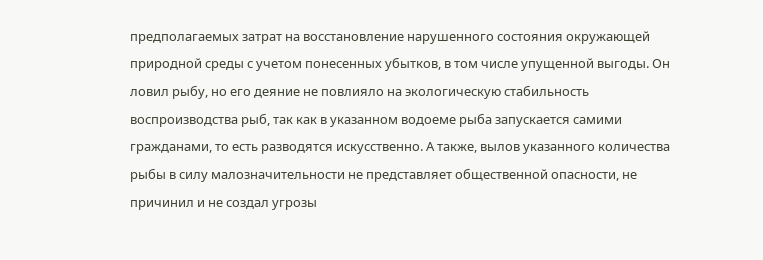предполагаемых затрат на восстановление нарушенного состояния окружающей природной среды с учетом понесенных убытков, в том числе упущенной выгоды. Он ловил рыбу, но его деяние не повлияло на экологическую стабильность воспроизводства рыб, так как в указанном водоеме рыба запускается самими гражданами, то есть разводятся искусственно. А также, вылов указанного количества рыбы в силу малозначительности не представляет общественной опасности, не причинил и не создал угрозы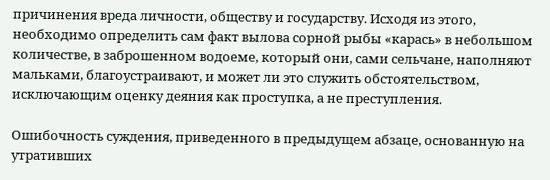причинения вреда личности, обществу и государству. Исходя из этого, необходимо определить сам факт вылова сорной рыбы «карась» в небольшом количестве, в заброшенном водоеме, который они, сами сельчане, наполняют мальками, благоустраивают, и может ли это служить обстоятельством, исключающим оценку деяния как проступка, а не преступления.

Ошибочность суждения, приведенного в предыдущем абзаце, основанную на утративших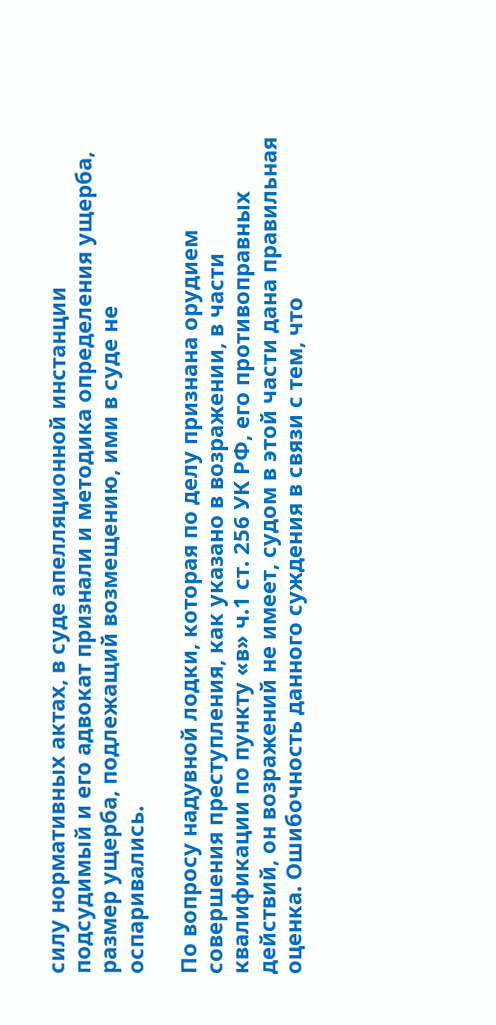силу нормативных актах, в суде апелляционной инстанции подсудимый и его адвокат признали и методика определения ущерба, размер ущерба, подлежащий возмещению, ими в суде не оспаривались.

По вопросу надувной лодки, которая по делу признана орудием совершения преступления, как указано в возражении, в части квалификации по пункту «в» ч.1 ст. 256 УК РФ, его противоправных действий, он возражений не имеет, судом в этой части дана правильная оценка. Ошибочность данного суждения в связи с тем, что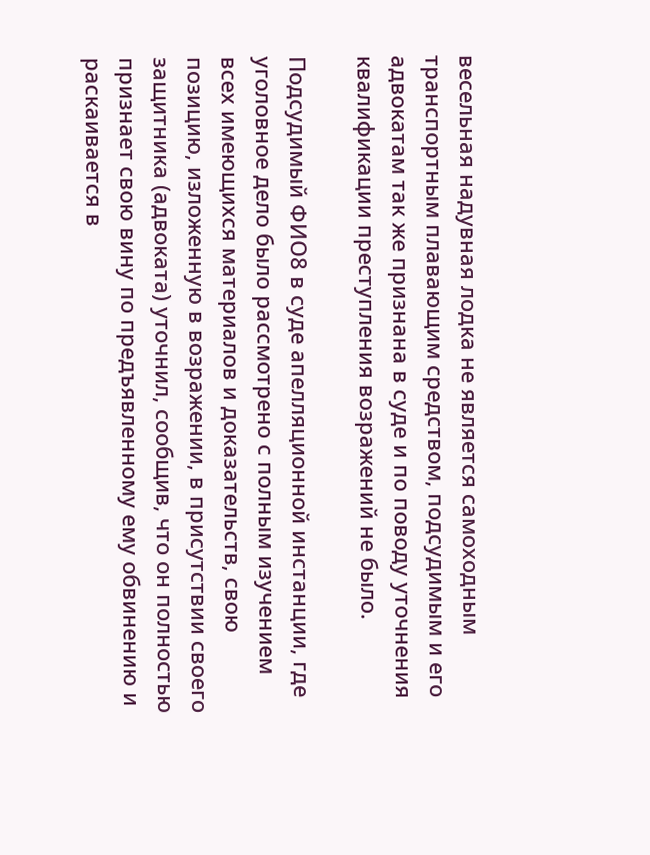весельная надувная лодка не является самоходным транспортным плавающим средством, подсудимым и его адвокатам так же признана в суде и по поводу уточнения квалификации преступления возражений не было.

Подсудимый ФИО8 в суде апелляционной инстанции, где уголовное дело было рассмотрено с полным изучением всех имеющихся материалов и доказательств, свою позицию, изложенную в возражении, в присутствии своего защитника (адвоката) уточнил, сообщив, что он полностью признает свою вину по предъявленному ему обвинению и раскаивается в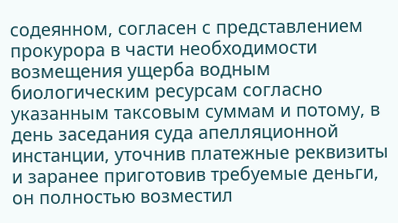содеянном, согласен с представлением прокурора в части необходимости возмещения ущерба водным биологическим ресурсам согласно указанным таксовым суммам и потому, в день заседания суда апелляционной инстанции, уточнив платежные реквизиты и заранее приготовив требуемые деньги, он полностью возместил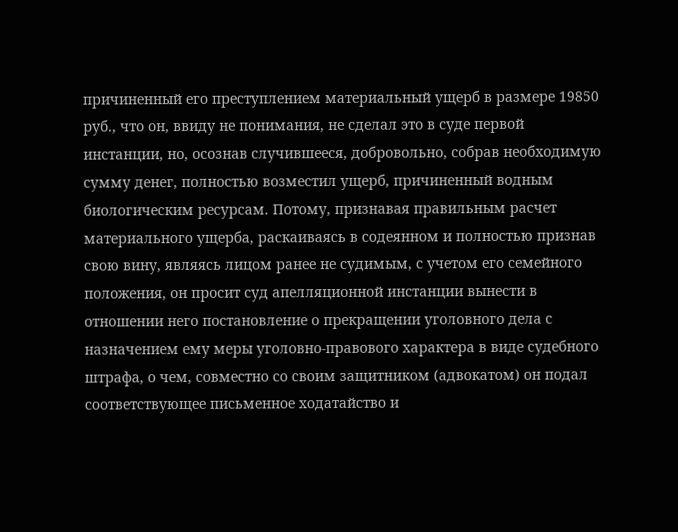причиненный его преступлением материальный ущерб в размере 19850 руб., что он, ввиду не понимания, не сделал это в суде первой инстанции, но, осознав случившееся, добровольно, собрав необходимую сумму денег, полностью возместил ущерб, причиненный водным биологическим ресурсам. Потому, признавая правильным расчет материального ущерба, раскаиваясь в содеянном и полностью признав свою вину, являясь лицом ранее не судимым, с учетом его семейного положения, он просит суд апелляционной инстанции вынести в отношении него постановление о прекращении уголовного дела с назначением ему меры уголовно-правового характера в виде судебного штрафа, о чем, совместно со своим защитником (адвокатом) он подал соответствующее письменное ходатайство и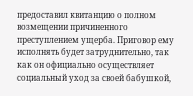предоставил квитанцию о полном возмещении причиненного преступлением ущерба. Приговор ему исполнять будет затруднительно, так как он официально осуществляет социальный уход за своей бабушкой,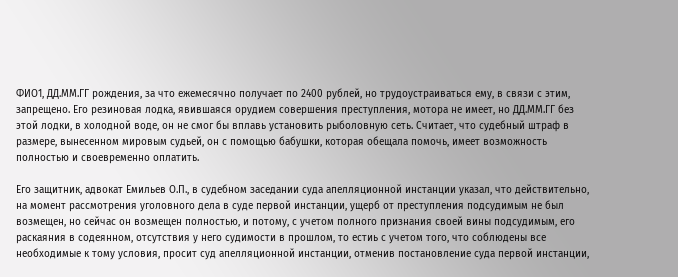ФИО1, ДД.ММ.ГГ рождения, за что ежемесячно получает по 2400 рублей, но трудоустраиваться ему, в связи с этим, запрещено. Его резиновая лодка, явившаяся орудием совершения преступления, мотора не имеет, но ДД.ММ.ГГ без этой лодки, в холодной воде, он не смог бы вплавь установить рыболовную сеть. Считает, что судебный штраф в размере, вынесенном мировым судьей, он с помощью бабушки, которая обещала помочь, имеет возможность полностью и своевременно оплатить.

Его защитник, адвокат Емильев О.П., в судебном заседании суда апелляционной инстанции указал, что действительно, на момент рассмотрения уголовного дела в суде первой инстанции, ущерб от преступления подсудимым не был возмещен, но сейчас он возмещен полностью, и потому, с учетом полного признания своей вины подсудимым, его раскаяния в содеянном, отсутствия у него судимости в прошлом, то естиь с учетом того, что соблюдены все необходимые к тому условия, просит суд апелляционной инстанции, отменив постановление суда первой инстанции,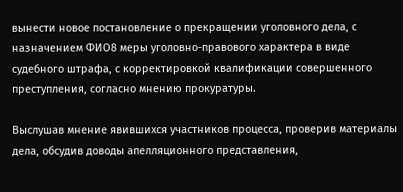вынести новое постановление о прекращении уголовного дела, с назначением ФИО8 меры уголовно-правового характера в виде судебного штрафа, с корректировкой квалификации совершенного преступления, согласно мнению прокуратуры.

Выслушав мнение явившихся участников процесса, проверив материалы дела, обсудив доводы апелляционного представления,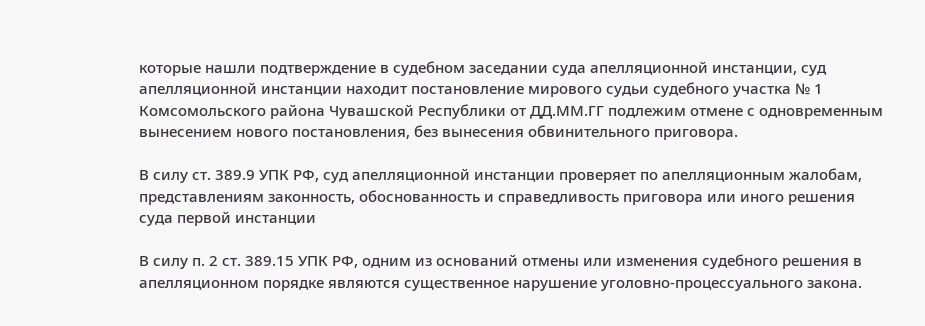которые нашли подтверждение в судебном заседании суда апелляционной инстанции, суд апелляционной инстанции находит постановление мирового судьи судебного участка № 1 Комсомольского района Чувашской Республики от ДД.ММ.ГГ подлежим отмене с одновременным вынесением нового постановления, без вынесения обвинительного приговора.

В силу ст. 389.9 УПК РФ, суд апелляционной инстанции проверяет по апелляционным жалобам, представлениям законность, обоснованность и справедливость приговора или иного решения суда первой инстанции

В силу п. 2 ст. 389.15 УПК РФ, одним из оснований отмены или изменения судебного решения в апелляционном порядке являются существенное нарушение уголовно-процессуального закона.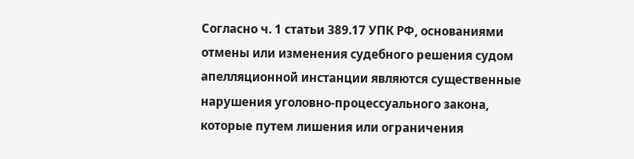Согласно ч. 1 статьи 389.17 УПК РФ, основаниями отмены или изменения судебного решения судом апелляционной инстанции являются существенные нарушения уголовно-процессуального закона, которые путем лишения или ограничения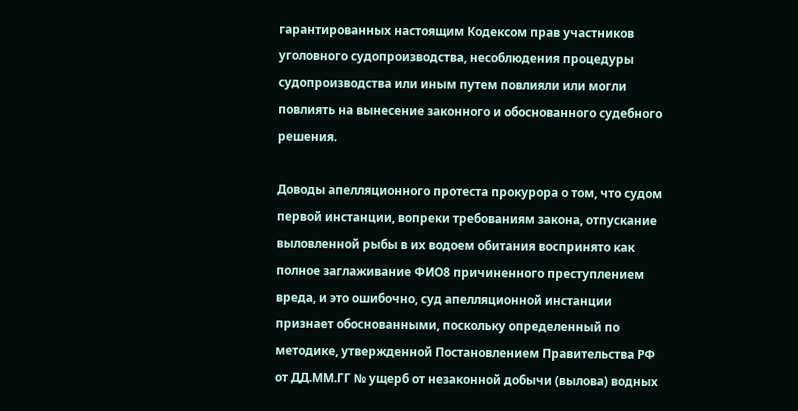гарантированных настоящим Кодексом прав участников уголовного судопроизводства, несоблюдения процедуры судопроизводства или иным путем повлияли или могли повлиять на вынесение законного и обоснованного судебного решения.

Доводы апелляционного протеста прокурора о том, что судом первой инстанции, вопреки требованиям закона, отпускание выловленной рыбы в их водоем обитания воспринято как полное заглаживание ФИО8 причиненного преступлением вреда, и это ошибочно, суд апелляционной инстанции признает обоснованными, поскольку определенный по методике, утвержденной Постановлением Правительства РФ от ДД.ММ.ГГ № ущерб от незаконной добычи (вылова) водных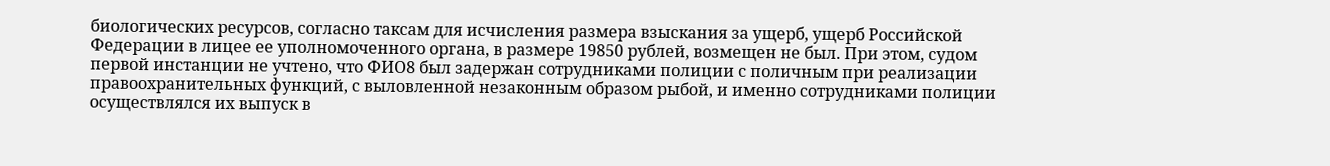биологических ресурсов, согласно таксам для исчисления размера взыскания за ущерб, ущерб Российской Федерации в лицее ее уполномоченного органа, в размере 19850 рублей, возмещен не был. При этом, судом первой инстанции не учтено, что ФИО8 был задержан сотрудниками полиции с поличным при реализации правоохранительных функций, с выловленной незаконным образом рыбой, и именно сотрудниками полиции осуществлялся их выпуск в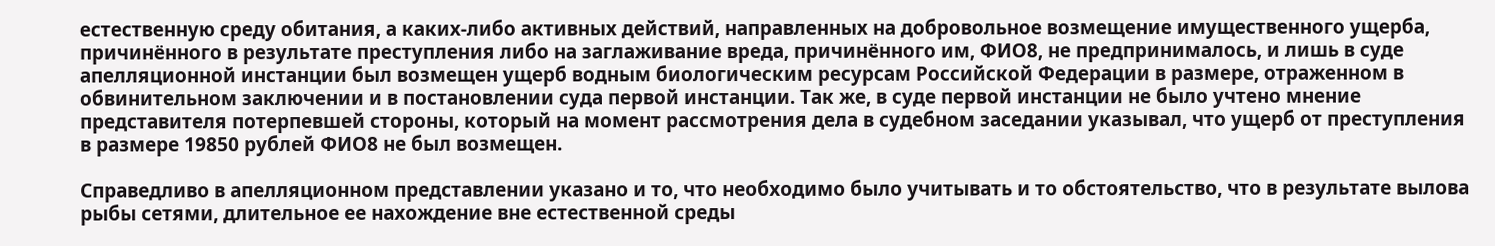естественную среду обитания, а каких-либо активных действий, направленных на добровольное возмещение имущественного ущерба, причинённого в результате преступления либо на заглаживание вреда, причинённого им, ФИО8, не предпринималось, и лишь в суде апелляционной инстанции был возмещен ущерб водным биологическим ресурсам Российской Федерации в размере, отраженном в обвинительном заключении и в постановлении суда первой инстанции. Так же, в суде первой инстанции не было учтено мнение представителя потерпевшей стороны, который на момент рассмотрения дела в судебном заседании указывал, что ущерб от преступления в размере 19850 рублей ФИО8 не был возмещен.

Справедливо в апелляционном представлении указано и то, что необходимо было учитывать и то обстоятельство, что в результате вылова рыбы сетями, длительное ее нахождение вне естественной среды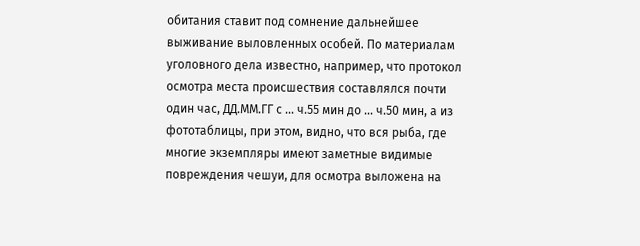обитания ставит под сомнение дальнейшее выживание выловленных особей. По материалам уголовного дела известно, например, что протокол осмотра места происшествия составлялся почти один час, ДД.ММ.ГГ с ... ч.55 мин до ... ч.50 мин, а из фототаблицы, при этом, видно, что вся рыба, где многие экземпляры имеют заметные видимые повреждения чешуи, для осмотра выложена на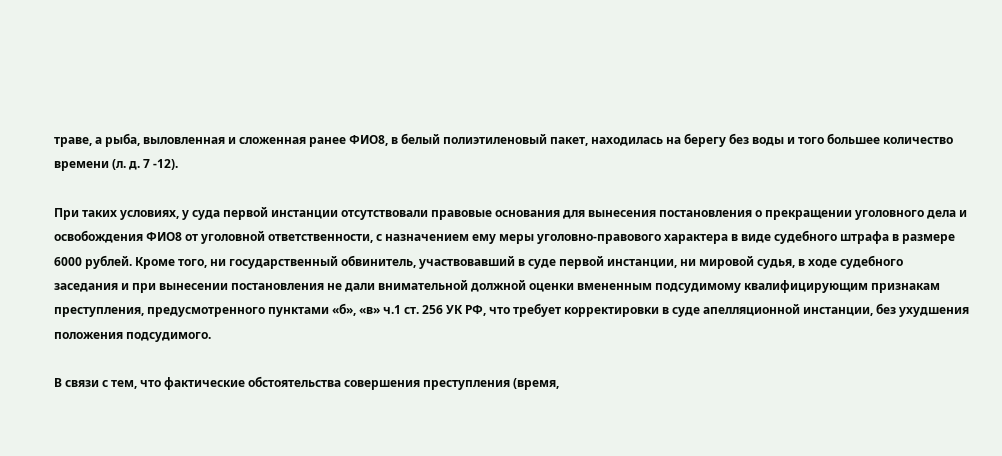траве, а рыба, выловленная и сложенная ранее ФИО8, в белый полиэтиленовый пакет, находилась на берегу без воды и того большее количество времени (л. д. 7 -12).

При таких условиях, у суда первой инстанции отсутствовали правовые основания для вынесения постановления о прекращении уголовного дела и освобождения ФИО8 от уголовной ответственности, с назначением ему меры уголовно-правового характера в виде судебного штрафа в размере 6000 рублей. Кроме того, ни государственный обвинитель, участвовавший в суде первой инстанции, ни мировой судья, в ходе судебного заседания и при вынесении постановления не дали внимательной должной оценки вмененным подсудимому квалифицирующим признакам преступления, предусмотренного пунктами «б», «в» ч.1 ст. 256 УК РФ, что требует корректировки в суде апелляционной инстанции, без ухудшения положения подсудимого.

В связи с тем, что фактические обстоятельства совершения преступления (время,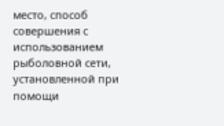место, способ совершения с использованием рыболовной сети, установленной при помощи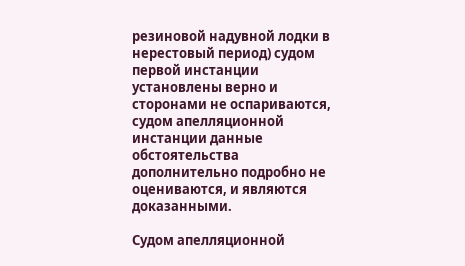резиновой надувной лодки в нерестовый период) судом первой инстанции установлены верно и сторонами не оспариваются, судом апелляционной инстанции данные обстоятельства дополнительно подробно не оцениваются, и являются доказанными.

Судом апелляционной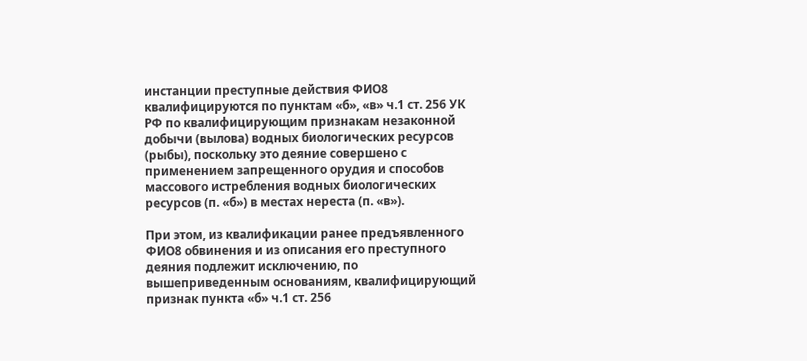инстанции преступные действия ФИО8 квалифицируются по пунктам «б», «в» ч.1 ст. 256 УК РФ по квалифицирующим признакам незаконной добычи (вылова) водных биологических ресурсов (рыбы), поскольку это деяние совершено с применением запрещенного орудия и способов массового истребления водных биологических ресурсов (п. «б») в местах нереста (п. «в»).

При этом, из квалификации ранее предъявленного ФИО8 обвинения и из описания его преступного деяния подлежит исключению, по вышеприведенным основаниям, квалифицирующий признак пункта «б» ч.1 ст. 256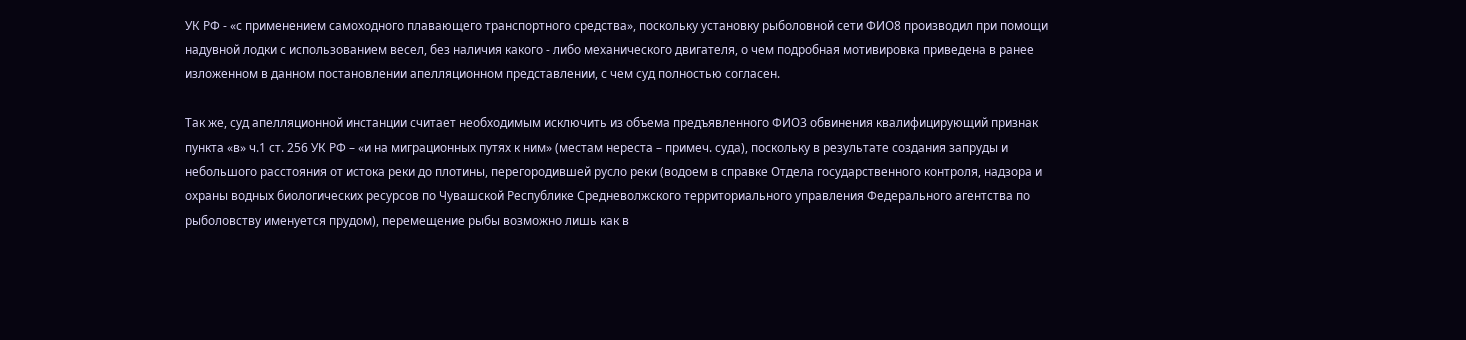УК РФ - «с применением самоходного плавающего транспортного средства», поскольку установку рыболовной сети ФИО8 производил при помощи надувной лодки с использованием весел, без наличия какого - либо механического двигателя, о чем подробная мотивировка приведена в ранее изложенном в данном постановлении апелляционном представлении, с чем суд полностью согласен.

Так же, суд апелляционной инстанции считает необходимым исключить из объема предъявленного ФИО3 обвинения квалифицирующий признак пункта «в» ч.1 ст. 256 УК РФ – «и на миграционных путях к ним» (местам нереста – примеч. суда), поскольку в результате создания запруды и небольшого расстояния от истока реки до плотины, перегородившей русло реки (водоем в справке Отдела государственного контроля, надзора и охраны водных биологических ресурсов по Чувашской Республике Средневолжского территориального управления Федерального агентства по рыболовству именуется прудом), перемещение рыбы возможно лишь как в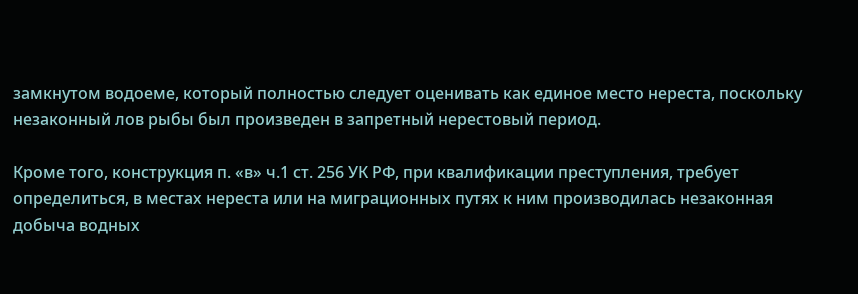замкнутом водоеме, который полностью следует оценивать как единое место нереста, поскольку незаконный лов рыбы был произведен в запретный нерестовый период.

Кроме того, конструкция п. «в» ч.1 ст. 256 УК РФ, при квалификации преступления, требует определиться, в местах нереста или на миграционных путях к ним производилась незаконная добыча водных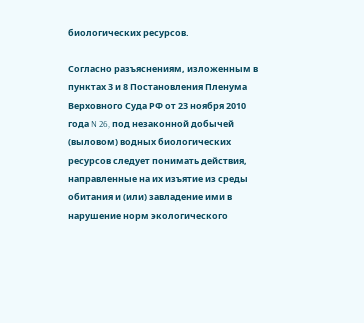биологических ресурсов.

Согласно разъяснениям, изложенным в пунктах 3 и 8 Постановления Пленума Верховного Суда РФ от 23 ноября 2010 года N 26, под незаконной добычей (выловом) водных биологических ресурсов следует понимать действия, направленные на их изъятие из среды обитания и (или) завладение ими в нарушение норм экологического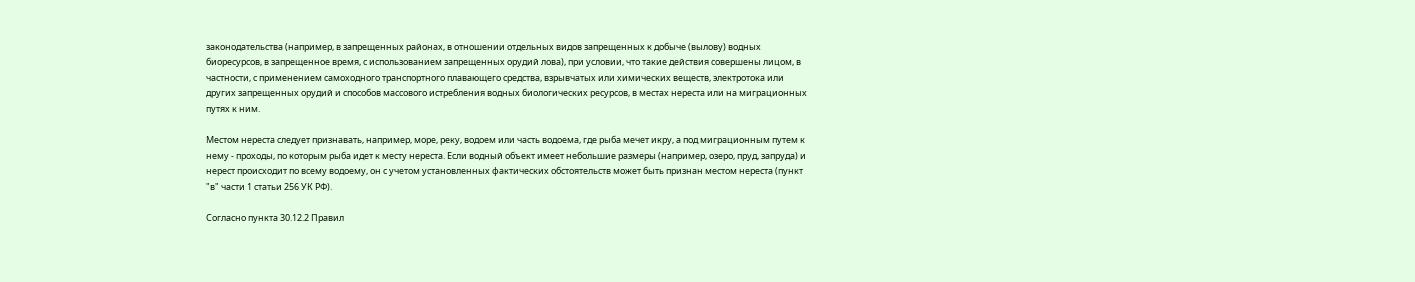законодательства (например, в запрещенных районах, в отношении отдельных видов запрещенных к добыче (вылову) водных биоресурсов, в запрещенное время, с использованием запрещенных орудий лова), при условии, что такие действия совершены лицом, в частности, с применением самоходного транспортного плавающего средства, взрывчатых или химических веществ, электротока или других запрещенных орудий и способов массового истребления водных биологических ресурсов, в местах нереста или на миграционных путях к ним.

Местом нереста следует признавать, например, море, реку, водоем или часть водоема, где рыба мечет икру, а под миграционным путем к нему - проходы, по которым рыба идет к месту нереста. Если водный объект имеет небольшие размеры (например, озеро, пруд, запруда) и нерест происходит по всему водоему, он с учетом установленных фактических обстоятельств может быть признан местом нереста (пункт "в" части 1 статьи 256 УК РФ).

Согласно пункта 30.12.2 Правил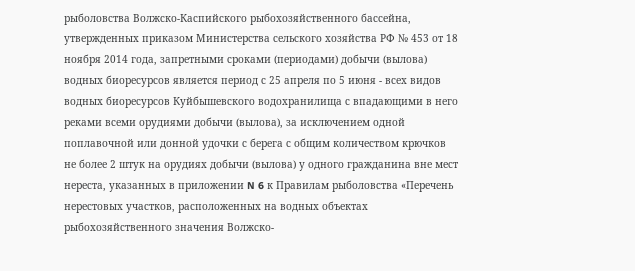рыболовства Волжско-Каспийского рыбохозяйственного бассейна, утвержденных приказом Министерства сельского хозяйства РФ № 453 от 18 ноября 2014 года, запретными сроками (периодами) добычи (вылова) водных биоресурсов является период с 25 апреля по 5 июня - всех видов водных биоресурсов Куйбышевского водохранилища с впадающими в него реками всеми орудиями добычи (вылова), за исключением одной поплавочной или донной удочки с берега с общим количеством крючков не более 2 штук на орудиях добычи (вылова) у одного гражданина вне мест нереста, указанных в приложении N 6 к Правилам рыболовства «Перечень нерестовых участков, расположенных на водных объектах рыбохозяйственного значения Волжско-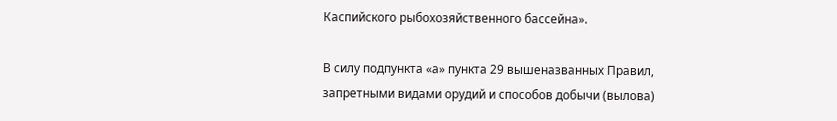Каспийского рыбохозяйственного бассейна».

В силу подпункта «а» пункта 29 вышеназванных Правил, запретными видами орудий и способов добычи (вылова)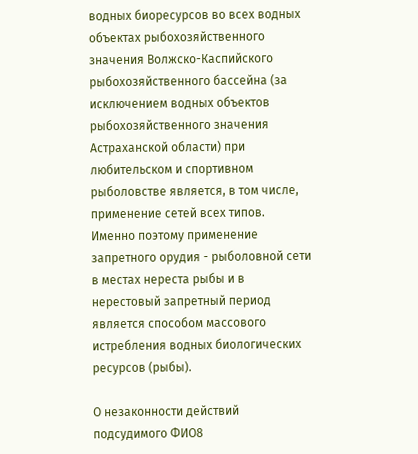водных биоресурсов во всех водных объектах рыбохозяйственного значения Волжско-Каспийского рыбохозяйственного бассейна (за исключением водных объектов рыбохозяйственного значения Астраханской области) при любительском и спортивном рыболовстве является, в том числе, применение сетей всех типов. Именно поэтому применение запретного орудия - рыболовной сети в местах нереста рыбы и в нерестовый запретный период является способом массового истребления водных биологических ресурсов (рыбы).

О незаконности действий подсудимого ФИО8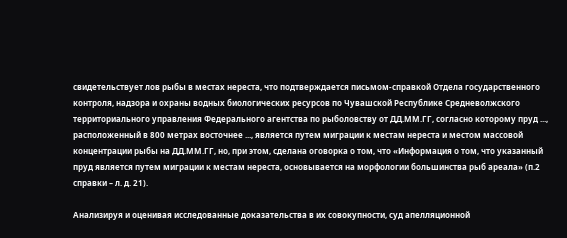свидетельствует лов рыбы в местах нереста, что подтверждается письмом-справкой Отдела государственного контроля, надзора и охраны водных биологических ресурсов по Чувашской Республике Средневолжского территориального управления Федерального агентства по рыболовству от ДД.ММ.ГГ, согласно которому пруд ..., расположенный в 800 метрах восточнее ..., является путем миграции к местам нереста и местом массовой концентрации рыбы на ДД.ММ.ГГ, но, при этом, сделана оговорка о том, что «Информация о том, что указанный пруд является путем миграции к местам нереста, основывается на морфологии большинства рыб ареала» (п.2 справки – л. д. 21).

Анализируя и оценивая исследованные доказательства в их совокупности, суд апелляционной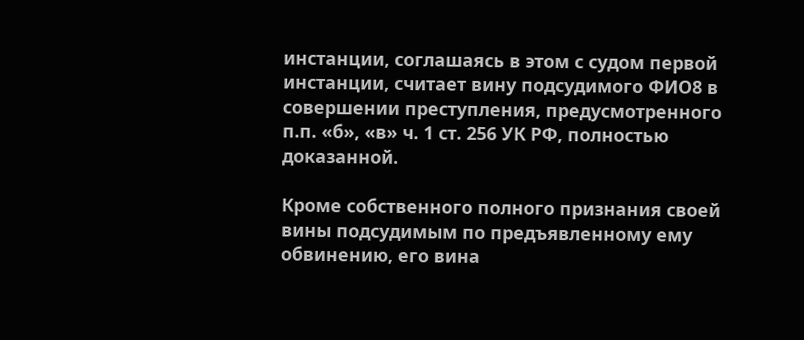инстанции, соглашаясь в этом с судом первой инстанции, считает вину подсудимого ФИО8 в совершении преступления, предусмотренного п.п. «б», «в» ч. 1 ст. 256 УК РФ, полностью доказанной.

Кроме собственного полного признания своей вины подсудимым по предъявленному ему обвинению, его вина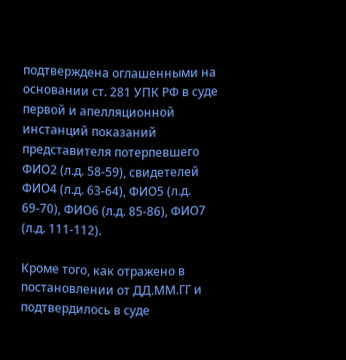подтверждена оглашенными на основании ст. 281 УПК РФ в суде первой и апелляционной инстанций показаний представителя потерпевшего ФИО2 (л.д. 58-59), свидетелей ФИО4 (л.д. 63-64), ФИО5 (л.д. 69-70), ФИО6 (л.д. 85-86), ФИО7 (л.д. 111-112).

Кроме того, как отражено в постановлении от ДД.ММ.ГГ и подтвердилось в суде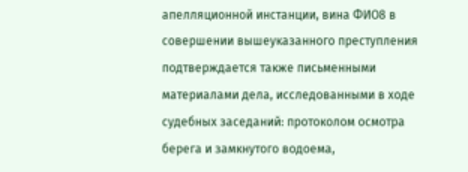апелляционной инстанции, вина ФИО8 в совершении вышеуказанного преступления подтверждается также письменными материалами дела, исследованными в ходе судебных заседаний: протоколом осмотра берега и замкнутого водоема,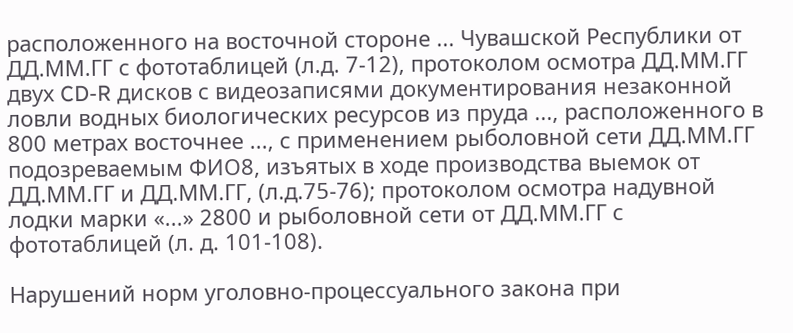расположенного на восточной стороне ... Чувашской Республики от ДД.ММ.ГГ с фототаблицей (л.д. 7-12), протоколом осмотра ДД.ММ.ГГ двух CD-R дисков с видеозаписями документирования незаконной ловли водных биологических ресурсов из пруда ..., расположенного в 800 метрах восточнее ..., с применением рыболовной сети ДД.ММ.ГГ подозреваемым ФИО8, изъятых в ходе производства выемок от ДД.ММ.ГГ и ДД.ММ.ГГ, (л.д.75-76); протоколом осмотра надувной лодки марки «...» 2800 и рыболовной сети от ДД.ММ.ГГ с фототаблицей (л. д. 101-108).

Нарушений норм уголовно-процессуального закона при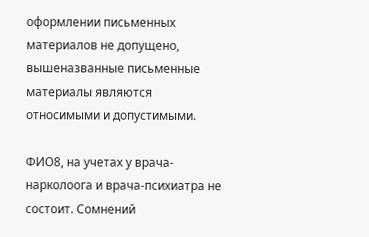оформлении письменных материалов не допущено, вышеназванные письменные материалы являются относимыми и допустимыми.

ФИО8, на учетах у врача-нарколоога и врача-психиатра не состоит. Сомнений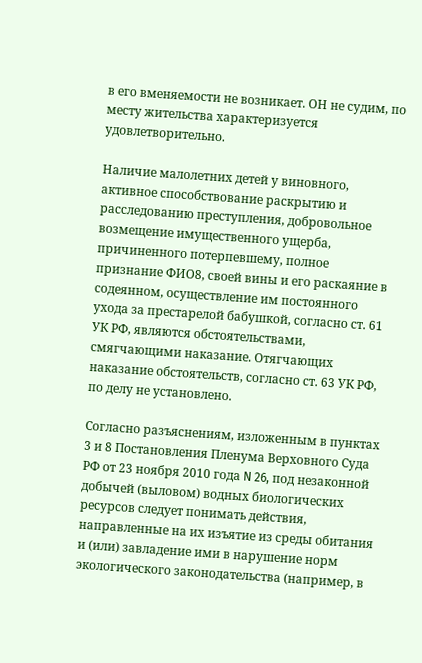в его вменяемости не возникает. ОН не судим, по месту жительства характеризуется удовлетворительно.

Наличие малолетних детей у виновного, активное способствование раскрытию и расследованию преступления, добровольное возмещение имущественного ущерба, причиненного потерпевшему, полное признание ФИО8, своей вины и его раскаяние в содеянном, осуществление им постоянного ухода за престарелой бабушкой, согласно ст. 61 УК РФ, являются обстоятельствами, смягчающими наказание. Отягчающих наказание обстоятельств, согласно ст. 63 УК РФ, по делу не установлено.

Согласно разъяснениям, изложенным в пунктах 3 и 8 Постановления Пленума Верховного Суда РФ от 23 ноября 2010 года N 26, под незаконной добычей (выловом) водных биологических ресурсов следует понимать действия, направленные на их изъятие из среды обитания и (или) завладение ими в нарушение норм экологического законодательства (например, в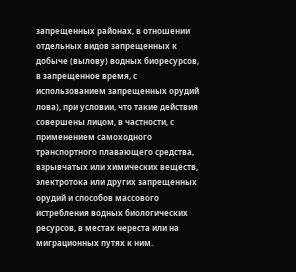запрещенных районах, в отношении отдельных видов запрещенных к добыче (вылову) водных биоресурсов, в запрещенное время, с использованием запрещенных орудий лова), при условии, что такие действия совершены лицом, в частности, с применением самоходного транспортного плавающего средства, взрывчатых или химических веществ, электротока или других запрещенных орудий и способов массового истребления водных биологических ресурсов, в местах нереста или на миграционных путях к ним.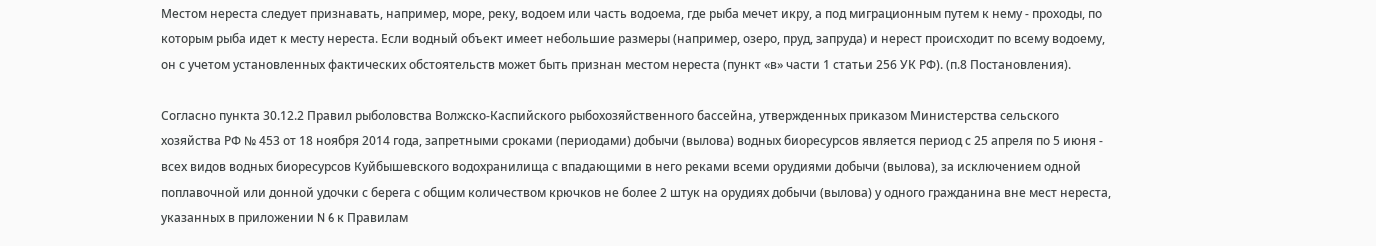Местом нереста следует признавать, например, море, реку, водоем или часть водоема, где рыба мечет икру, а под миграционным путем к нему - проходы, по которым рыба идет к месту нереста. Если водный объект имеет небольшие размеры (например, озеро, пруд, запруда) и нерест происходит по всему водоему, он с учетом установленных фактических обстоятельств может быть признан местом нереста (пункт «в» части 1 статьи 256 УК РФ). (п.8 Постановления).

Согласно пункта 30.12.2 Правил рыболовства Волжско-Каспийского рыбохозяйственного бассейна, утвержденных приказом Министерства сельского хозяйства РФ № 453 от 18 ноября 2014 года, запретными сроками (периодами) добычи (вылова) водных биоресурсов является период с 25 апреля по 5 июня - всех видов водных биоресурсов Куйбышевского водохранилища с впадающими в него реками всеми орудиями добычи (вылова), за исключением одной поплавочной или донной удочки с берега с общим количеством крючков не более 2 штук на орудиях добычи (вылова) у одного гражданина вне мест нереста, указанных в приложении N 6 к Правилам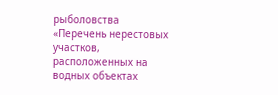рыболовства «Перечень нерестовых участков, расположенных на водных объектах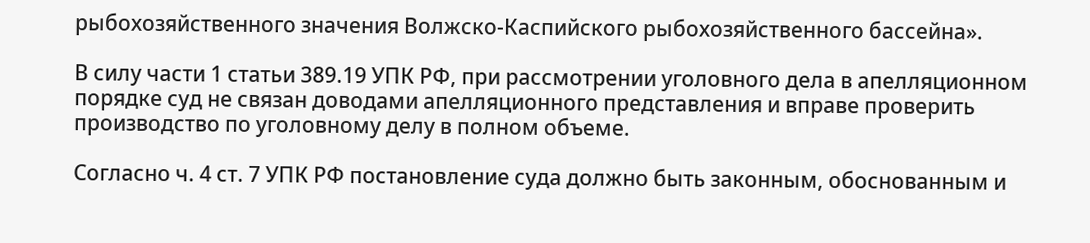рыбохозяйственного значения Волжско-Каспийского рыбохозяйственного бассейна».

В силу части 1 статьи 389.19 УПК РФ, при рассмотрении уголовного дела в апелляционном порядке суд не связан доводами апелляционного представления и вправе проверить производство по уголовному делу в полном объеме.

Согласно ч. 4 ст. 7 УПК РФ постановление суда должно быть законным, обоснованным и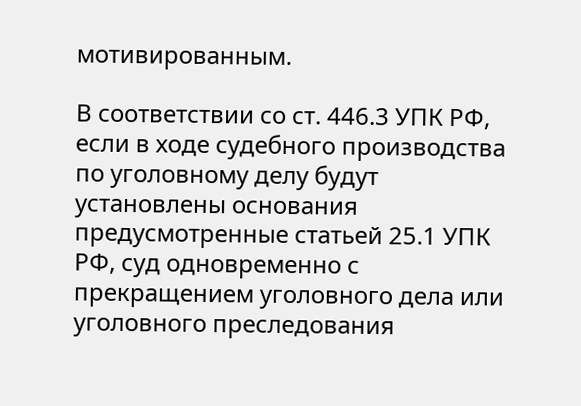мотивированным.

В соответствии со ст. 446.3 УПК РФ, если в ходе судебного производства по уголовному делу будут установлены основания предусмотренные статьей 25.1 УПК РФ, суд одновременно с прекращением уголовного дела или уголовного преследования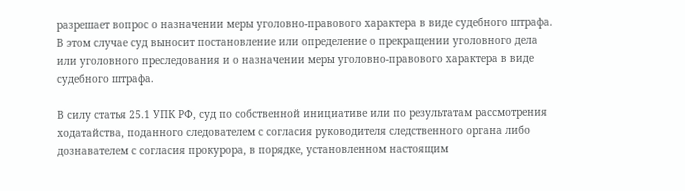разрешает вопрос о назначении меры уголовно-правового характера в виде судебного штрафа. В этом случае суд выносит постановление или определение о прекращении уголовного дела или уголовного преследования и о назначении меры уголовно-правового характера в виде судебного штрафа.

В силу статья 25.1 УПК РФ, суд по собственной инициативе или по результатам рассмотрения ходатайства, поданного следователем с согласия руководителя следственного органа либо дознавателем с согласия прокурора, в порядке, установленном настоящим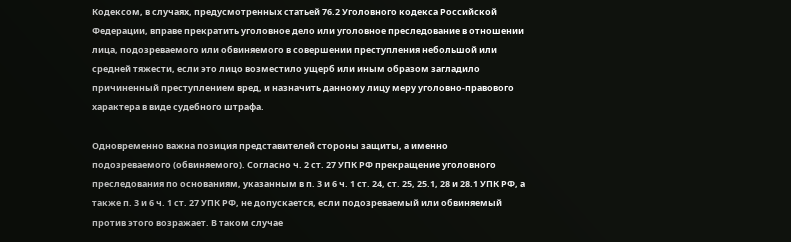Кодексом, в случаях, предусмотренных статьей 76.2 Уголовного кодекса Российской Федерации, вправе прекратить уголовное дело или уголовное преследование в отношении лица, подозреваемого или обвиняемого в совершении преступления небольшой или средней тяжести, если это лицо возместило ущерб или иным образом загладило причиненный преступлением вред, и назначить данному лицу меру уголовно-правового характера в виде судебного штрафа.

Одновременно важна позиция представителей стороны защиты, а именно подозреваемого (обвиняемого). Согласно ч. 2 ст. 27 УПК РФ прекращение уголовного преследования по основаниям, указанным в п. 3 и 6 ч. 1 ст. 24, ст. 25, 25.1, 28 и 28.1 УПК РФ, а также п. 3 и 6 ч. 1 ст. 27 УПК РФ, не допускается, если подозреваемый или обвиняемый против этого возражает. В таком случае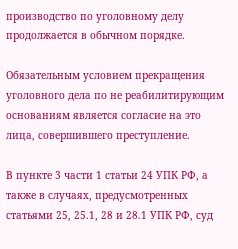производство по уголовному делу продолжается в обычном порядке.

Обязательным условием прекращения уголовного дела по не реабилитирующим основаниям является согласие на это лица, совершившего преступление.

В пункте 3 части 1 статьи 24 УПК РФ, а также в случаях, предусмотренных статьями 25, 25.1, 28 и 28.1 УПК РФ, суд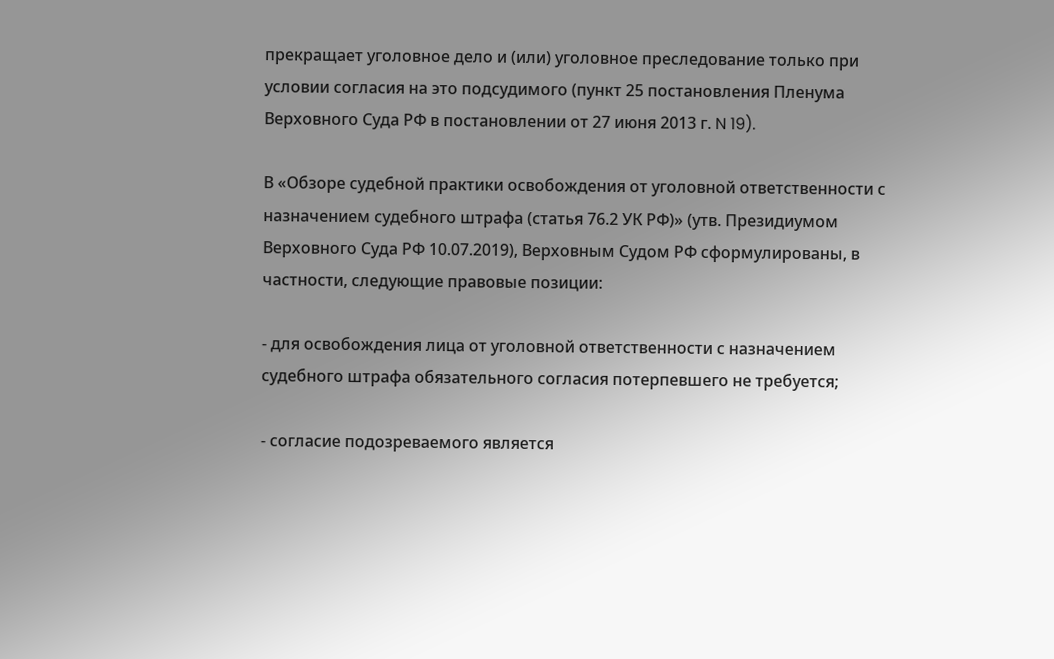прекращает уголовное дело и (или) уголовное преследование только при условии согласия на это подсудимого (пункт 25 постановления Пленума Верховного Суда РФ в постановлении от 27 июня 2013 г. N 19).

В «Обзоре судебной практики освобождения от уголовной ответственности с назначением судебного штрафа (статья 76.2 УК РФ)» (утв. Президиумом Верховного Суда РФ 10.07.2019), Верховным Судом РФ сформулированы, в частности, следующие правовые позиции:

- для освобождения лица от уголовной ответственности с назначением судебного штрафа обязательного согласия потерпевшего не требуется;

- согласие подозреваемого является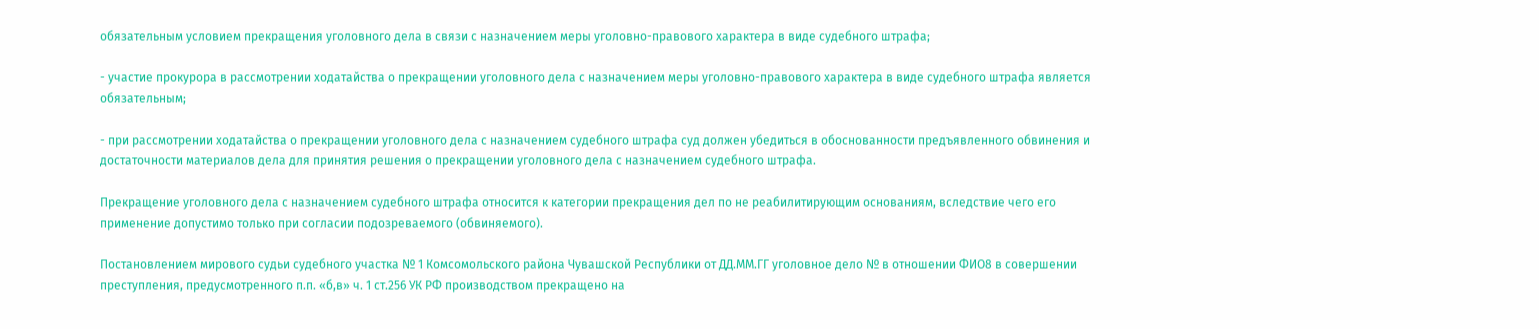обязательным условием прекращения уголовного дела в связи с назначением меры уголовно-правового характера в виде судебного штрафа;

- участие прокурора в рассмотрении ходатайства о прекращении уголовного дела с назначением меры уголовно-правового характера в виде судебного штрафа является обязательным;

- при рассмотрении ходатайства о прекращении уголовного дела с назначением судебного штрафа суд должен убедиться в обоснованности предъявленного обвинения и достаточности материалов дела для принятия решения о прекращении уголовного дела с назначением судебного штрафа.

Прекращение уголовного дела с назначением судебного штрафа относится к категории прекращения дел по не реабилитирующим основаниям, вследствие чего его применение допустимо только при согласии подозреваемого (обвиняемого).

Постановлением мирового судьи судебного участка № 1 Комсомольского района Чувашской Республики от ДД.ММ.ГГ уголовное дело № в отношении ФИО8 в совершении преступления, предусмотренного п.п. «б,в» ч. 1 ст.256 УК РФ производством прекращено на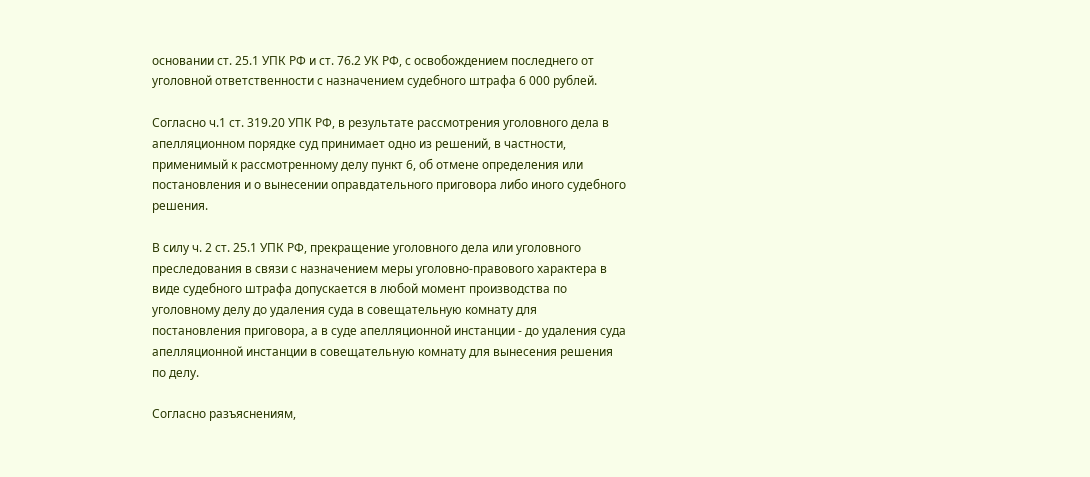основании ст. 25.1 УПК РФ и ст. 76.2 УК РФ, с освобождением последнего от уголовной ответственности с назначением судебного штрафа 6 000 рублей.

Согласно ч.1 ст. 319.20 УПК РФ, в результате рассмотрения уголовного дела в апелляционном порядке суд принимает одно из решений, в частности, применимый к рассмотренному делу пункт 6, об отмене определения или постановления и о вынесении оправдательного приговора либо иного судебного решения.

В силу ч. 2 ст. 25.1 УПК РФ, прекращение уголовного дела или уголовного преследования в связи с назначением меры уголовно-правового характера в виде судебного штрафа допускается в любой момент производства по уголовному делу до удаления суда в совещательную комнату для постановления приговора, а в суде апелляционной инстанции - до удаления суда апелляционной инстанции в совещательную комнату для вынесения решения по делу.

Согласно разъяснениям,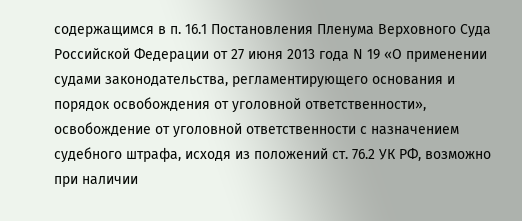содержащимся в п. 16.1 Постановления Пленума Верховного Суда Российской Федерации от 27 июня 2013 года N 19 «О применении судами законодательства, регламентирующего основания и порядок освобождения от уголовной ответственности», освобождение от уголовной ответственности с назначением судебного штрафа, исходя из положений ст. 76.2 УК РФ, возможно при наличии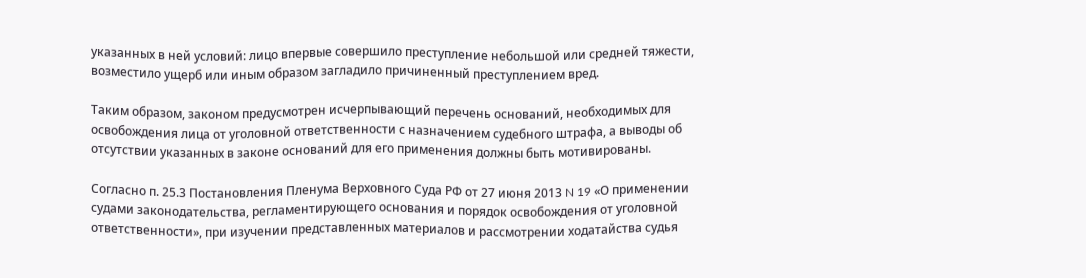указанных в ней условий: лицо впервые совершило преступление небольшой или средней тяжести, возместило ущерб или иным образом загладило причиненный преступлением вред.

Таким образом, законом предусмотрен исчерпывающий перечень оснований, необходимых для освобождения лица от уголовной ответственности с назначением судебного штрафа, а выводы об отсутствии указанных в законе оснований для его применения должны быть мотивированы.

Согласно п. 25.3 Постановления Пленума Верховного Суда РФ от 27 июня 2013 N 19 «О применении судами законодательства, регламентирующего основания и порядок освобождения от уголовной ответственности», при изучении представленных материалов и рассмотрении ходатайства судья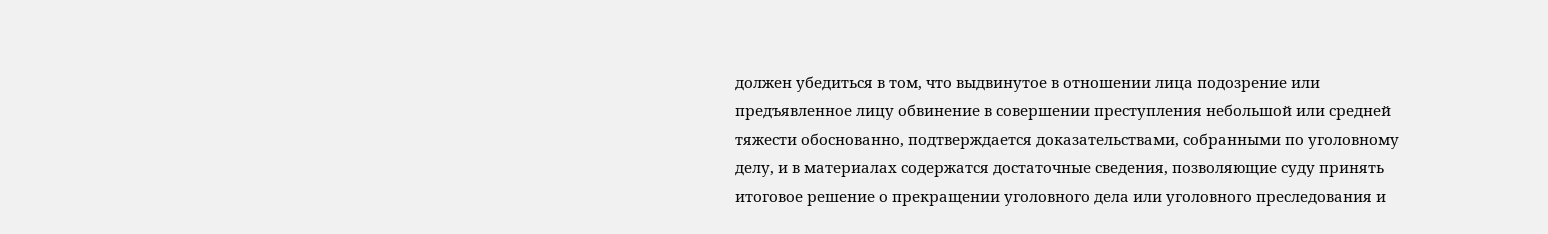должен убедиться в том, что выдвинутое в отношении лица подозрение или предъявленное лицу обвинение в совершении преступления небольшой или средней тяжести обоснованно, подтверждается доказательствами, собранными по уголовному делу, и в материалах содержатся достаточные сведения, позволяющие суду принять итоговое решение о прекращении уголовного дела или уголовного преследования и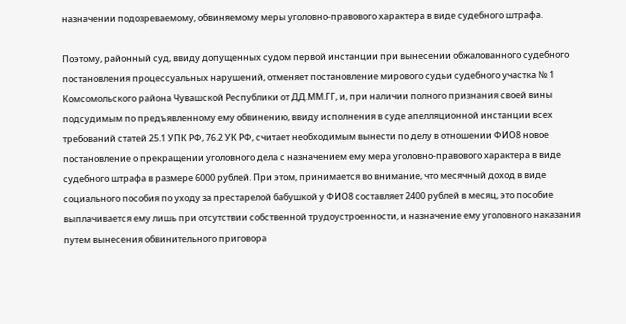назначении подозреваемому, обвиняемому меры уголовно-правового характера в виде судебного штрафа.

Поэтому, районный суд, ввиду допущенных судом первой инстанции при вынесении обжалованного судебного постановления процессуальных нарушений, отменяет постановление мирового судьи судебного участка № 1 Комсомольского района Чувашской Республики от ДД.ММ.ГГ, и, при наличии полного признания своей вины подсудимым по предъявленному ему обвинению, ввиду исполнения в суде апелляционной инстанции всех требований статей 25.1 УПК РФ, 76.2 УК РФ, считает необходимым вынести по делу в отношении ФИО8 новое постановление о прекращении уголовного дела с назначением ему мера уголовно-правового характера в виде судебного штрафа в размере 6000 рублей. При этом, принимается во внимание, что месячный доход в виде социального пособия по уходу за престарелой бабушкой у ФИО8 составляет 2400 рублей в месяц, это пособие выплачивается ему лишь при отсутствии собственной трудоустроенности, и назначение ему уголовного наказания путем вынесения обвинительного приговора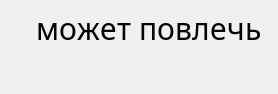может повлечь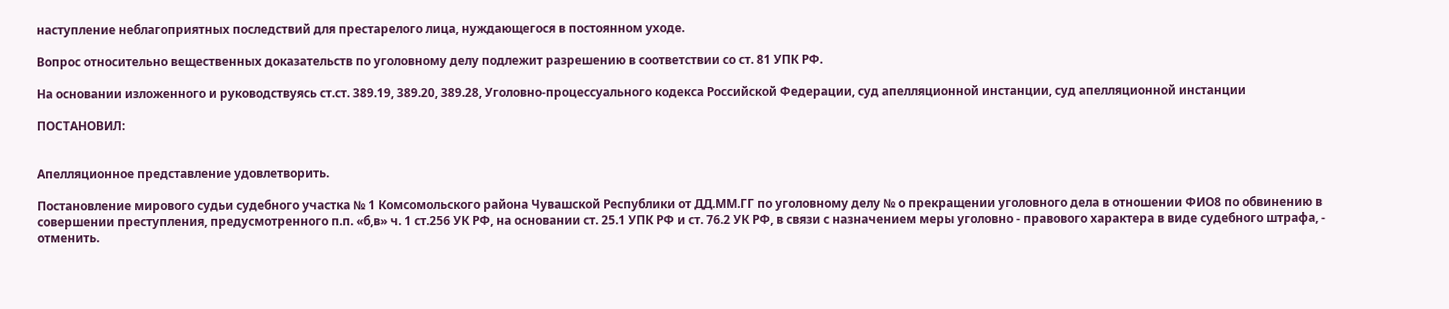наступление неблагоприятных последствий для престарелого лица, нуждающегося в постоянном уходе.

Вопрос относительно вещественных доказательств по уголовному делу подлежит разрешению в соответствии со ст. 81 УПК РФ.

На основании изложенного и руководствуясь ст.ст. 389.19, 389.20, 389.28, Уголовно-процессуального кодекса Российской Федерации, суд апелляционной инстанции, суд апелляционной инстанции

ПОСТАНОВИЛ:


Апелляционное представление удовлетворить.

Постановление мирового судьи судебного участка № 1 Комсомольского района Чувашской Республики от ДД.ММ.ГГ по уголовному делу № о прекращении уголовного дела в отношении ФИО8 по обвинению в совершении преступления, предусмотренного п.п. «б,в» ч. 1 ст.256 УК РФ, на основании ст. 25.1 УПК РФ и ст. 76.2 УК РФ, в связи с назначением меры уголовно - правового характера в виде судебного штрафа, - отменить.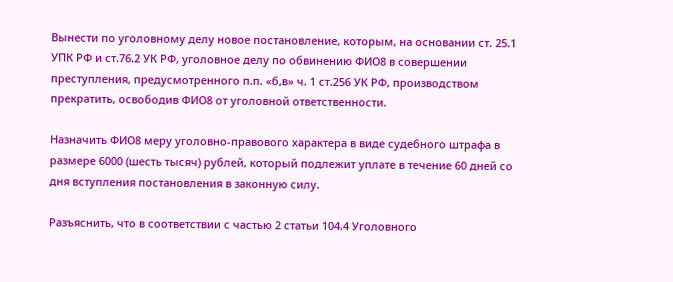Вынести по уголовному делу новое постановление, которым, на основании ст. 25.1 УПК РФ и ст.76.2 УК РФ, уголовное делу по обвинению ФИО8 в совершении преступления, предусмотренного п.п. «б,в» ч. 1 ст.256 УК РФ, производством прекратить, освободив ФИО8 от уголовной ответственности.

Назначить ФИО8 меру уголовно-правового характера в виде судебного штрафа в размере 6000 (шесть тысяч) рублей, который подлежит уплате в течение 60 дней со дня вступления постановления в законную силу.

Разъяснить, что в соответствии с частью 2 статьи 104.4 Уголовного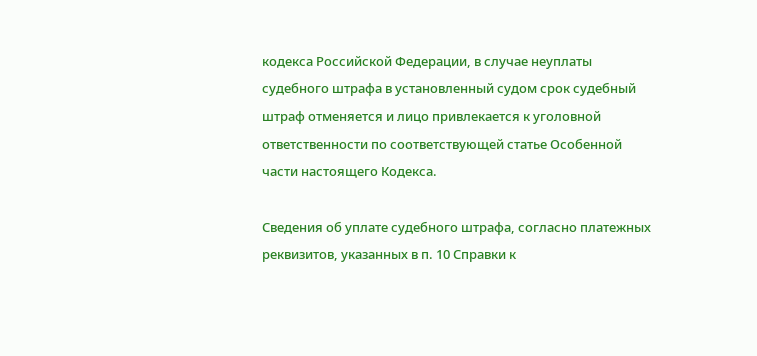кодекса Российской Федерации, в случае неуплаты судебного штрафа в установленный судом срок судебный штраф отменяется и лицо привлекается к уголовной ответственности по соответствующей статье Особенной части настоящего Кодекса.

Сведения об уплате судебного штрафа, согласно платежных реквизитов, указанных в п. 10 Справки к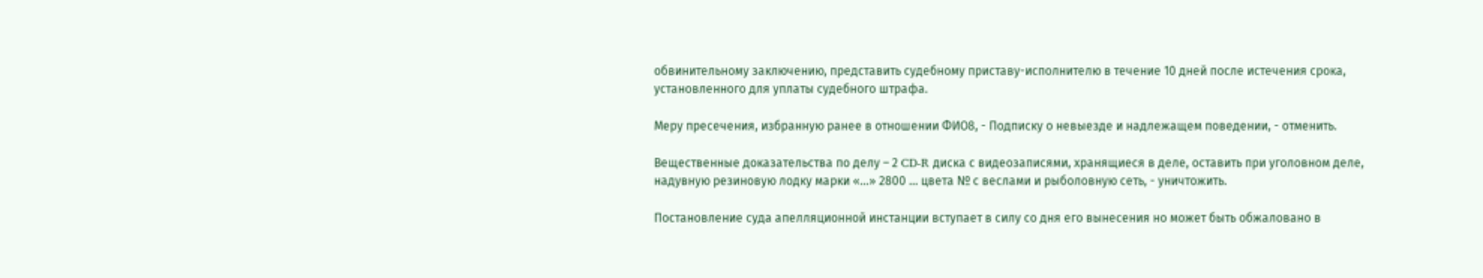обвинительному заключению, представить судебному приставу-исполнителю в течение 10 дней после истечения срока, установленного для уплаты судебного штрафа.

Меру пресечения, избранную ранее в отношении ФИО8, - Подписку о невыезде и надлежащем поведении, - отменить.

Вещественные доказательства по делу – 2 CD-R диска с видеозаписями, хранящиеся в деле, оставить при уголовном деле, надувную резиновую лодку марки «...» 2800 ... цвета № с веслами и рыболовную сеть, - уничтожить.

Постановление суда апелляционной инстанции вступает в силу со дня его вынесения но может быть обжаловано в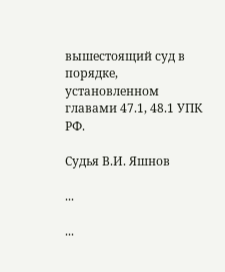вышестоящий суд в порядке, установленном главами 47.1, 48.1 УПК РФ.

Судья В.И. Яшнов

...

...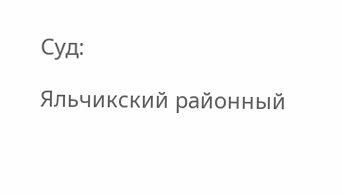Суд:

Яльчикский районный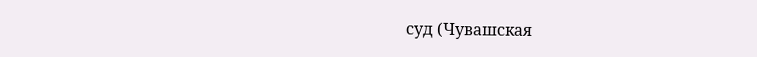суд (Чувашская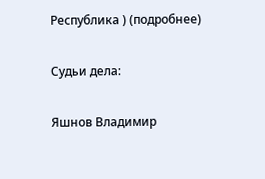Республика ) (подробнее)

Судьи дела:

Яшнов Владимир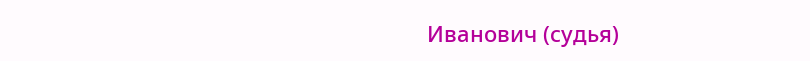Иванович (судья)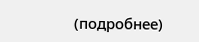(подробнее)